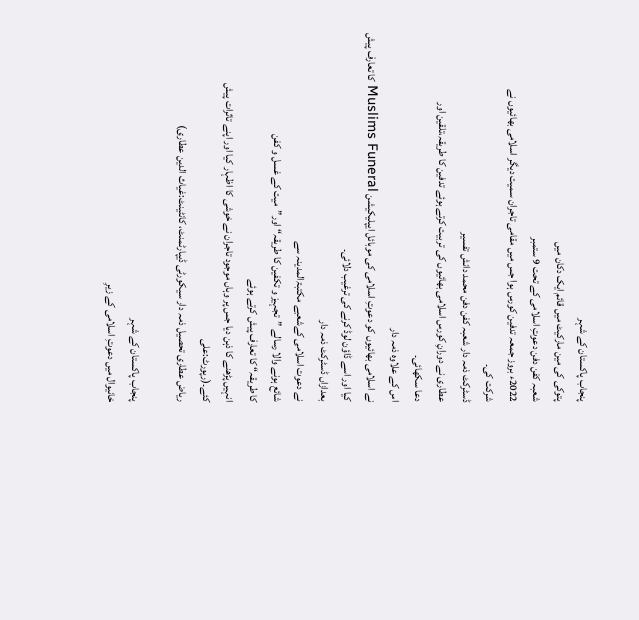پنجاب پاکستان کے شہر
پتوکی کی مین مارکیٹ میں قائم ایک دکان میں
شعبہ کفن دفن دعوتِ اسلامی کے تحت 9 ستمبر
2022ء بروز جمعہ تدفین کورس ہوا جس میں مقامی تاجران سمیت دیگر اسلامی بھائیوں نے
شرکت کی۔
ڈسٹرکٹ ذمہ دار شعبہ کفن دفن محمد دانش تفسیر
عطاری نے دورانِ کورس اسلامی بھائیوں کی تربیت کرتے ہوئے تدفین کا طریقہ،تلقین اور
دعا سکھائی۔
اس کے علاوہ ذمہ دار
نے اسلامی بھائیوں کو دعوتِ اسلامی کی موبائل ایپلیکیشن Muslims Funeral کا تعارف پیش
کیا اور اسے ڈاؤن لوڈ کرنے کی ترغیب دلائی۔
بعدازاں ڈسٹرکٹ ذمہ دار
نے دعوت اسلامی کےشعبے مکتبۃالمدینہ سے
شائع ہونے والا رسالے ”تجہیز و تکفین کا طریقہ“ اور”میت کے غسل و کفن
کا طریقہ“ کا تعارف پیش کرتے ہوئے
انہیں پڑھنے کا ذہن دیا جس پر وہاں موجود تاجران نے خوشی کا اظہار کیا اور اپنے تاثرات پیش
کئے۔(رپورٹ:علی
ریاض عطاری تحصیل ذمہ دار سیکورٹی ڈیپارٹمنٹ، کانٹینٹ:غیاث الدین عطاری)

پنجاب پاکستان کے شہر
خانیوال میں دعوتِ اسلامی کے زیرِ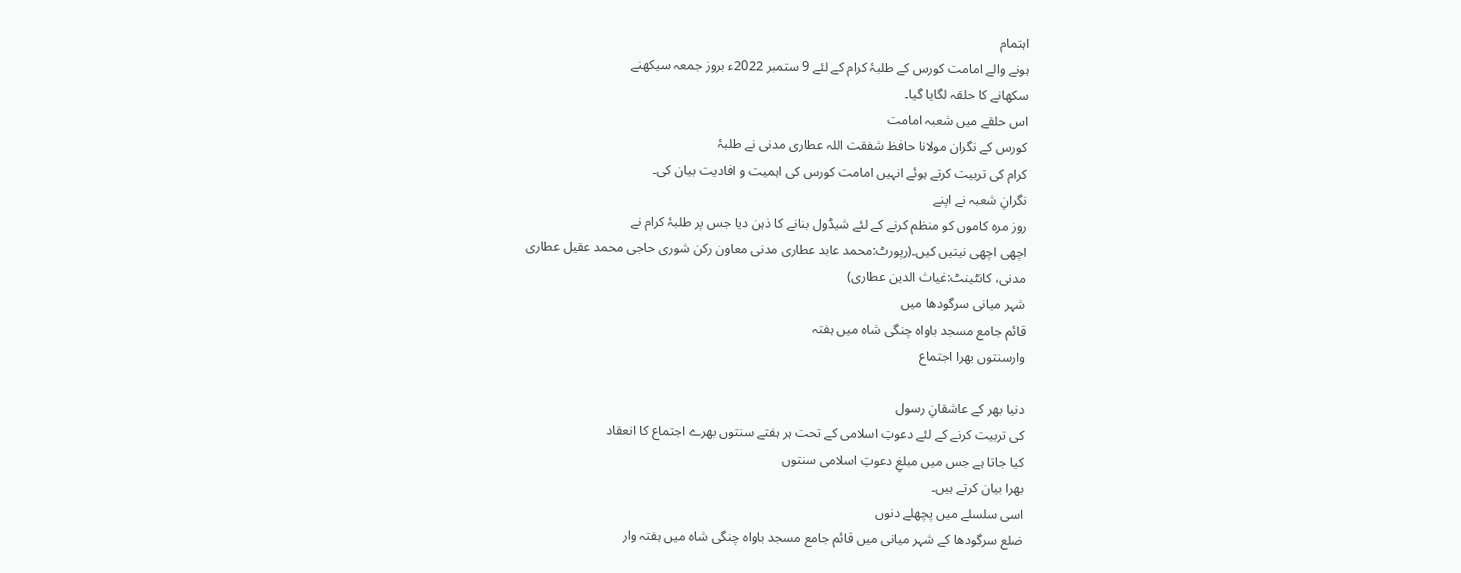اہتمام
ہونے والے امامت کورس کے طلبۂ کرام کے لئے 9 ستمبر 2022ء بروز جمعہ سیکھنے
سکھانے کا حلقہ لگایا گیا۔
اس حلقے میں شعبہ امامت
کورس کے نگران مولانا حافظ شفقت اللہ عطاری مدنی نے طلبۂ
کرام کی تربیت کرتے ہوئے انہیں امامت کورس کی اہمیت و افادیت بیان کی۔
نگرانِ شعبہ نے اپنے
روز مرہ کاموں کو منظم کرنے کے لئے شیڈول بنانے کا ذہن دیا جس پر طلبۂ کرام نے
اچھی اچھی نیتیں کیں۔(رپورٹ:محمد عابد عطاری مدنی معاون رکن شوری حاجی محمد عقیل عطاری
مدنی، کانٹینٹ:غیاث الدین عطاری)
شہر میانی سرگودھا میں
قائم جامع مسجد باواہ چنگی شاہ میں ہفتہ
وارسنتوں بھرا اجتماع

دنیا بھر کے عاشقانِ رسول
کی تربیت کرنے کے لئے دعوتِ اسلامی کے تحت ہر ہفتے سنتوں بھرے اجتماع کا انعقاد
کیا جاتا ہے جس میں مبلغِ دعوتِ اسلامی سنتوں
بھرا بیان کرتے ہیں۔
اسی سلسلے میں پچھلے دنوں
ضلع سرگودھا کے شہر میانی میں قائم جامع مسجد باواہ چنگی شاہ میں ہفتہ وار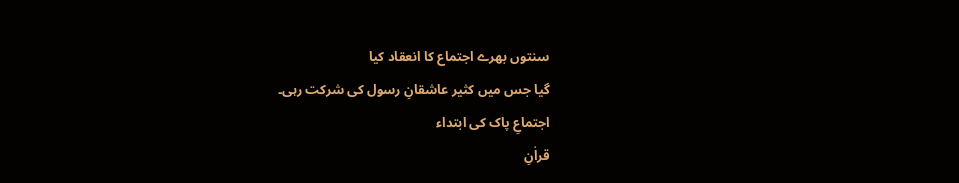سنتوں بھرے اجتماع کا انعقاد کیا
گیا جس میں کثیر عاشقانِ رسول کی شرکت رہی۔
اجتماعِ پاک کی ابتداء
قراٰنِ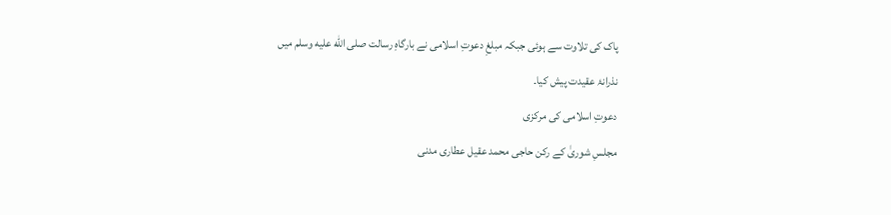پاک کی تلاوت سے ہوئی جبکہ مبلغِ دعوتِ اسلامی نے بارگاہِ رسالت صلى الله عليه وسلم میں
نذرانۂ عقیدت پیش کیا۔
دعوتِ اسلامی کی مرکزی
مجلسِ شوریٰ کے رکن حاجی محمد عقیل عطاری مدنی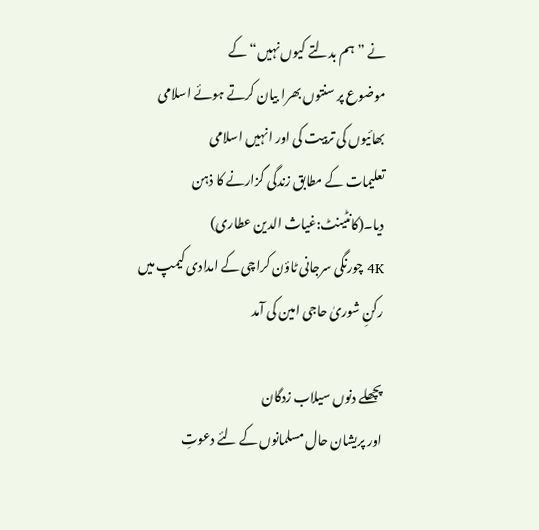نے ”ہم بدلتے کیوں نہیں“ کے
موضوع پر سنتوں بھرا بیان کرتے ہوئے اسلامی بھائیوں کی تربیت کی اور انہیں اسلامی
تعلیمات کے مطابق زندگی گزارنے کا ذہن دیا۔(کانٹینٹ:غیاث الدین عطاری)
4K چورنگی سرجانی ٹاؤن کراچی کے امدادی کیمپ میں رکنِ شوریٰ حاجی امین کی آمد

پچھلے دنوں سیلاب زدگان
اور پریشان حال مسلمانوں کے لئے دعوتِ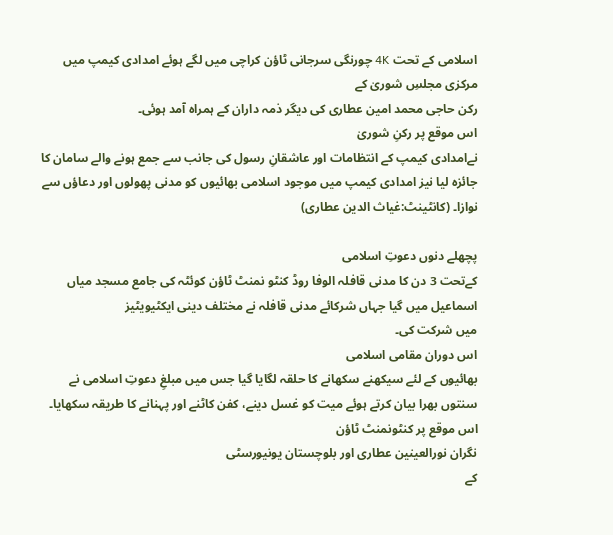اسلامی کے تحت 4K چورنگی سرجانی ٹاؤن کراچی میں لگے ہوئے امدادی کیمپ میں مرکزی مجلسِ شوریٰ کے
رکن حاجی محمد امین عطاری کی دیگر ذمہ داران کے ہمراہ آمد ہوئی۔
اس موقع پر رکنِ شوریٰ
نےامدادی کیمپ کے انتظامات اور عاشقانِ رسول کی جانب سے جمع ہونے والے سامان کا
جائزہ لیا نیز امدادی کیمپ میں موجود اسلامی بھائیوں کو مدنی پھولوں اور دعاؤں سے
نوازا۔ (کانٹینٹ:غیاث الدین عطاری)

پچھلے دنوں دعوتِ اسلامی
کےتحت 3 دن کا مدنی قافلہ الوفا روڈ کنٹو نمنٹ ٹاؤن کوئٹہ کی جامع مسجد میاں
اسماعیل میں گیا جہاں شرکائے مدنی قافلہ نے مختلف دینی ایکٹیویٹیز
میں شرکت کی۔
اس دوران مقامی اسلامی
بھائیوں کے لئے سیکھنے سکھانے کا حلقہ لگایا گیا جس میں مبلغِ دعوتِ اسلامی نے
سنتوں بھرا بیان کرتے ہوئے میت کو غسل دینے، کفن کاٹنے اور پہنانے کا طریقہ سکھایا۔
اس موقع پر کنٹونمنٹ ٹاؤن
نگران نورالعینین عطاری اور بلوچستان یونیورسٹی
کے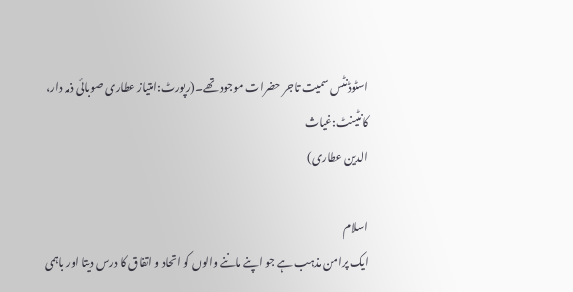اسٹوڈنٹس سمیت تاجر حضرات موجود تھے۔(رپورٹ:امتیاز عطاری صوبائی ذمہ دار، کانٹینٹ:غیاث
الدین عطاری)

اسلام
ایک پرامن مذہب ہے جو اپنے ماننے والوں کو اتحاد و اتفاق کا درس دیتا اور باہمی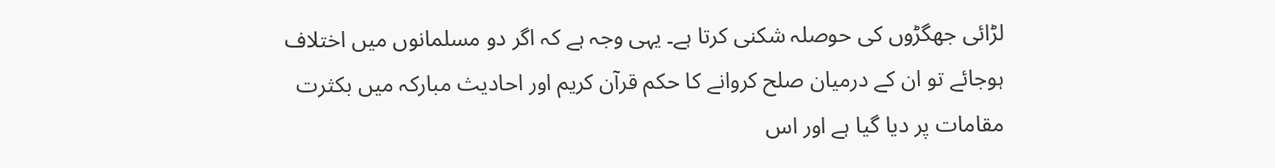لڑائی جھگڑوں کی حوصلہ شکنی کرتا ہے۔ یہی وجہ ہے کہ اگر دو مسلمانوں میں اختلاف
ہوجائے تو ان کے درمیان صلح کروانے کا حکم قرآن کریم اور احادیث مبارکہ میں بکثرت
مقامات پر دیا گیا ہے اور اس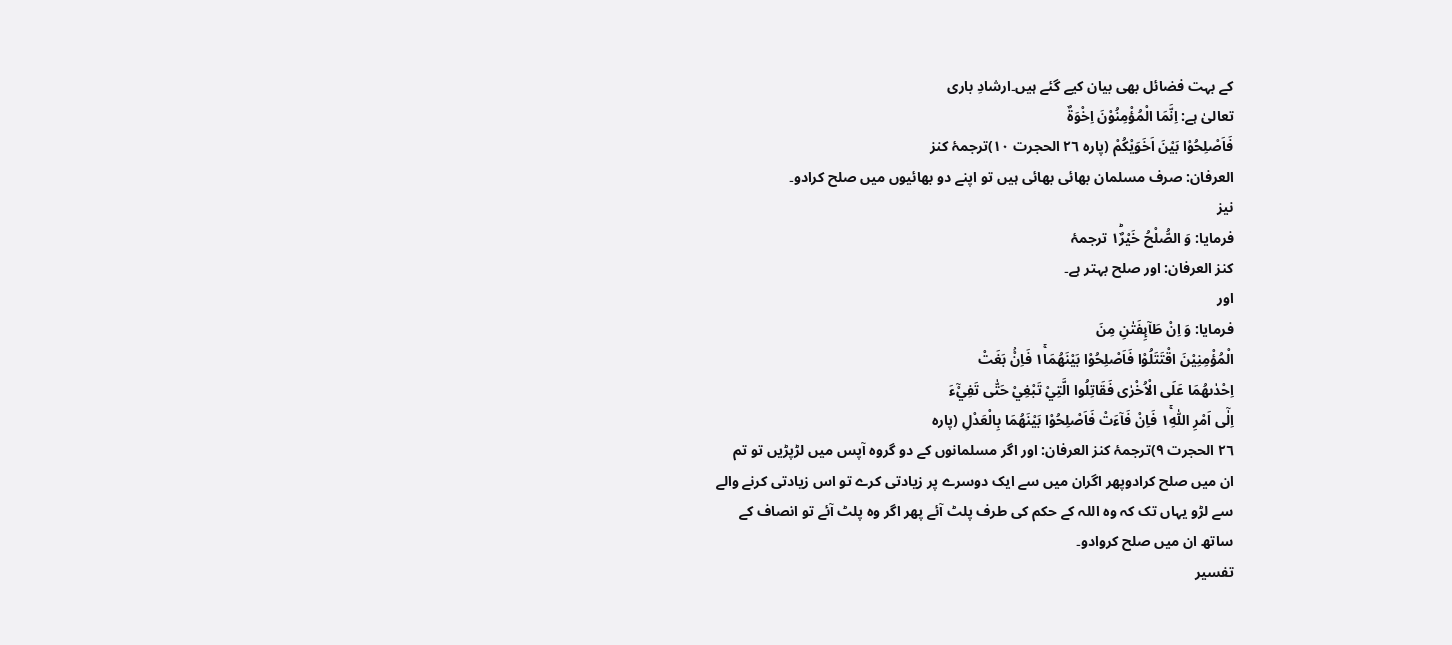کے بہت فضائل بھی بیان کیے گئے ہیں۔ارشادِ باری
تعالیٰ ہے: اِنَّمَا الْمُؤْمِنُوْنَ اِخْوَةٌ
فَاَصْلِحُوْا بَيْنَ اَخَوَيْكُمْ (پارہ ٢٦ الحجرت ١٠)ترجمۂ کنز
العرفان: صرف مسلمان بھائی بھائی ہیں تو اپنے دو بھائیوں میں صلح کرادو۔
نیز
فرمایا: وَ الصُّلْحُ خَيْرٌ١ؕ ترجمۂ
کنز العرفان: اور صلح بہتر ہے۔
اور
فرمایا: وَ اِنْ طَآىِٕفَتٰنِ مِنَ
الْمُؤْمِنِيْنَ اقْتَتَلُوْا فَاَصْلِحُوْا بَيْنَهُمَا١ۚ فَاِنْۢ بَغَتْ
اِحْدٰىهُمَا عَلَى الْاُخْرٰى فَقَاتِلُوا الَّتِيْ تَبْغِيْ حَتّٰى تَفِيْٓءَ
اِلٰۤى اَمْرِ اللّٰهِ١ۚ فَاِنْ فَآءَتْ فَاَصْلِحُوْا بَيْنَهُمَا بِالْعَدْلِ (پارہ
٢٦ الحجرت ٩)ترجمۂ کنز العرفان: اور اگر مسلمانوں کے دو گروہ آپس میں لڑپڑیں تو تم
ان میں صلح کرادوپھر اگران میں سے ایک دوسرے پر زیادتی کرے تو اس زیادتی کرنے والے
سے لڑو یہاں تک کہ وہ اللہ کے حکم کی طرف پلٹ آئے پھر اگر وہ پلٹ آئے تو انصاف کے
ساتھ ان میں صلح کروادو۔
تفسیر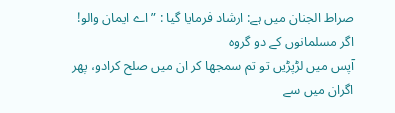صراط الجنان میں ہے: ارشاد فرمایا گیا : ”اے ایمان والو! اگر مسلمانوں کے دو گروہ
آپس میں لڑپڑیں تو تم سمجھا کر ان میں صلح کرادو، پھر اگران میں سے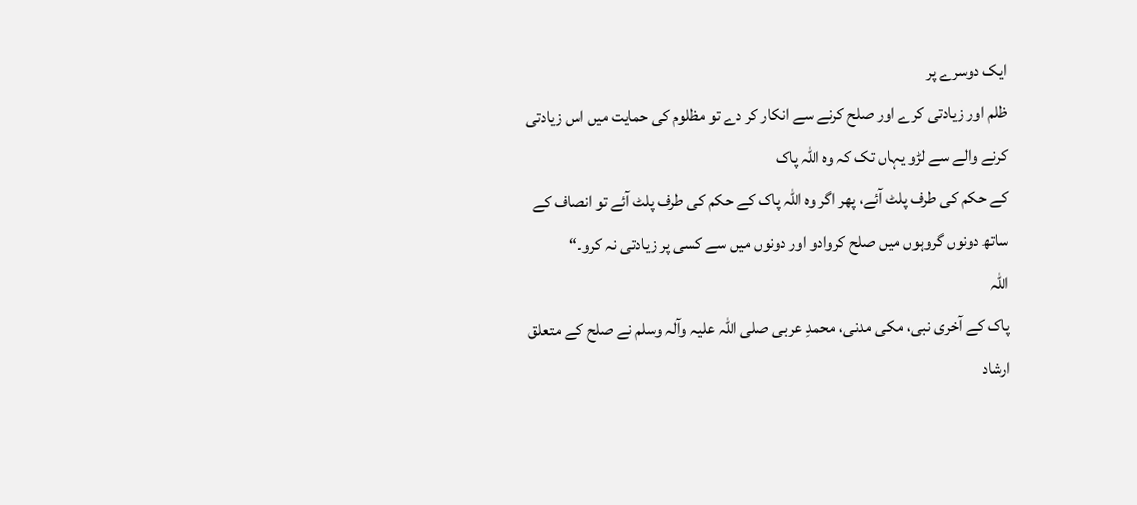ایک دوسرے پر
ظلم اور زیادتی کرے اور صلح کرنے سے انکار کر دے تو مظلوم کی حمایت میں اس زیادتی
کرنے والے سے لڑو یہاں تک کہ وہ اللہ پاک
کے حکم کی طرف پلٹ آئے، پھر اگر وہ اللہ پاک کے حکم کی طرف پلٹ آئے تو انصاف کے
ساتھ دونوں گروہوں میں صلح کروادو اور دونوں میں سے کسی پر زیادتی نہ کرو۔“
اللہ
پاک کے آخری نبی، مکی مدنی، محمدِ عربی صلی اللہ علیہ وآلہ وسلم نے صلح کے متعلق
ارشاد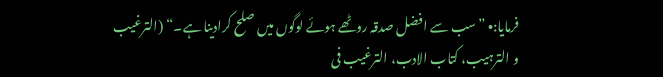فرمایا:• ”سب سے افضل صدقہ روٹھے ہوئے لوگوں میں صلح کرادینا ہے۔“ (الترغیب
و الترہیب، کتاب الادب، الترغیب فی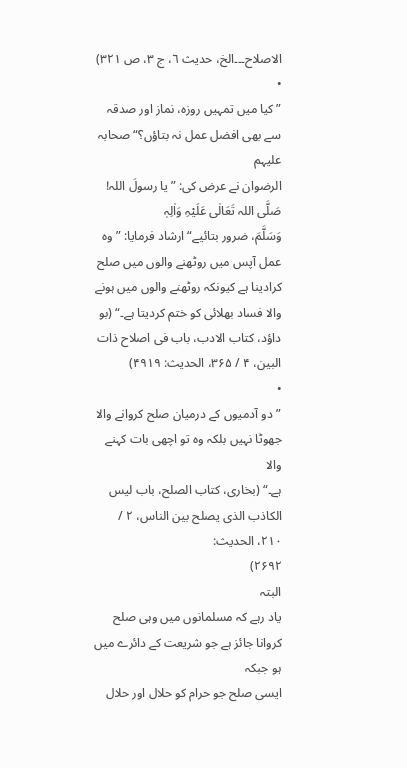الاصلاح۔۔۔الخ، حدیث ٦، ج ٣، ص ٣٢١)
•
”کیا میں تمہیں روزہ، نماز اور صدقہ سے بھی افضل عمل نہ بتاؤں؟“ صحابہ علیہم
الرضوان نے عرض کی: ”یا رسولَ اللہ! صَلَّی اللہ تَعَالٰی عَلَیْہِ وَاٰلِہٖ
وَسَلَّمَ، ضرور بتائیے“ ارشاد فرمایا: ”وہ عمل آپس میں روٹھنے والوں میں صلح
کرادینا ہے کیونکہ روٹھنے والوں میں ہونے والا فساد بھلائی کو ختم کردیتا ہے۔“ (بو
داؤد، کتاب الادب، باب فی اصلاح ذات البین، ۴ / ۳۶۵، الحدیث: ۴۹۱۹)
•
”دو آدمیوں کے درمیان صلح کروانے والا جھوٹا نہیں بلکہ وہ تو اچھی بات کہنے والا
ہے۔“ (بخاری، کتاب الصلح، باب لیس الکاذب الذی یصلح بین الناس، ۲ / ۲۱۰، الحدیث:
۲۶۹۲)
البتہ
یاد رہے کہ مسلمانوں میں وہی صلح کروانا جائز ہے جو شریعت کے دائرے میں ہو جبکہ
ایسی صلح جو حرام کو حلال اور حلال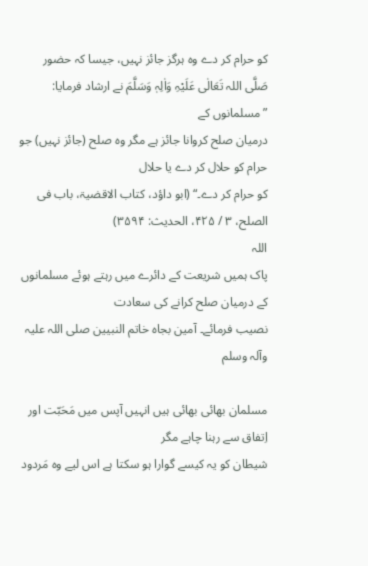کو حرام کر دے وہ ہرگز جائز نہیں، جیسا کہ حضور
صَلَّی اللہ تَعَالٰی عَلَیْہِ وَاٰلِہٖ وَسَلَّمَ نے ارشاد فرمایا: ”مسلمانوں کے
درمیان صلح کروانا جائز ہے مگر وہ صلح (جائز نہیں) جو حرام کو حلال کر دے یا حلال
کو حرام کر دے۔“ (ابو داؤد، کتاب الاقضیۃ، باب فی الصلح، ۳ / ۴۲۵، الحدیث: ۳۵۹۴)
اللہ
پاک ہمیں شریعت کے دائرے میں رہتے ہوئے مسلمانوں کے درمیان صلح کرانے کی سعادت
نصیب فرمائے۔ آمین بجاہ خاتم النبیین صلی اللہ علیہ وآلہ وسلم

مسلمان بھائی بھائی ہیں انہیں آپس میں مَحَبّت اور اِتفاق سے رہنا چاہے مگر
شیطان کو یہ کیسے گوارا ہو سکتا ہے اس لیے وہ مَردود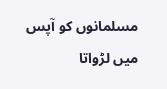مسلمانوں کو آپس میں لڑواتا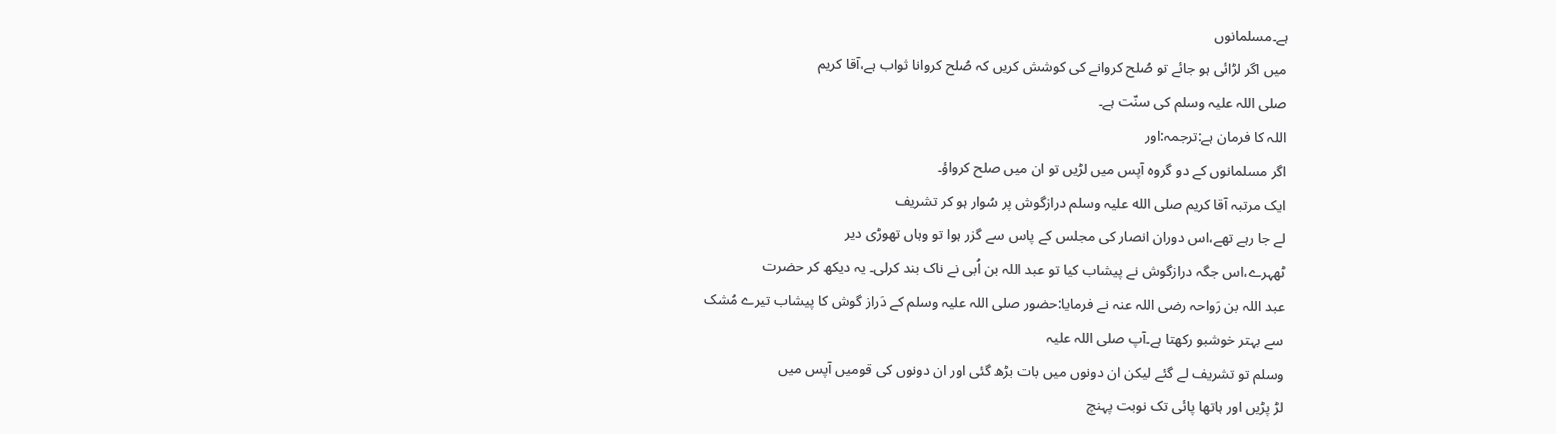ہے۔مسلمانوں
میں اگر لڑائی ہو جائے تو صُلح کروانے کی کوشش کریں کہ صُلح کروانا ثواب ہے،آقا کریم
صلی اللہ علیہ وسلم کی سنّت ہے۔
اللہ کا فرمان ہے:ترجمہ:اور
اگر مسلمانوں کے دو گروہ آپس میں لڑیں تو ان میں صلح کرواؤ۔
ایک مرتبہ آقا کریم صلی الله علیہ وسلم درازگوش پر سُوار ہو کر تشریف
لے جا رہے تھے،اس دوران انصار کی مجلس کے پاس سے گزر ہوا تو وہاں تھوڑی دیر
ٹھہرے،اس جگہ درازگوش نے پیشاب کیا تو عبد اللہ بن اُبی نے ناک بند کرلی۔ یہ دیکھ کر حضرت
عبد اللہ بن رَواحہ رضی اللہ عنہ نے فرمایا:حضور صلی اللہ علیہ وسلم کے دَراز گوش کا پیشاب تیرے مُشک
سے بہتر خوشبو رکھتا ہے۔آپ صلی اللہ علیہ
وسلم تو تشریف لے گئے لیکن ان دونوں میں بات بڑھ گئی اور ان دونوں کی قومیں آپس میں
لڑ پڑیں اور ہاتھا پائی تک نوبت پہنچ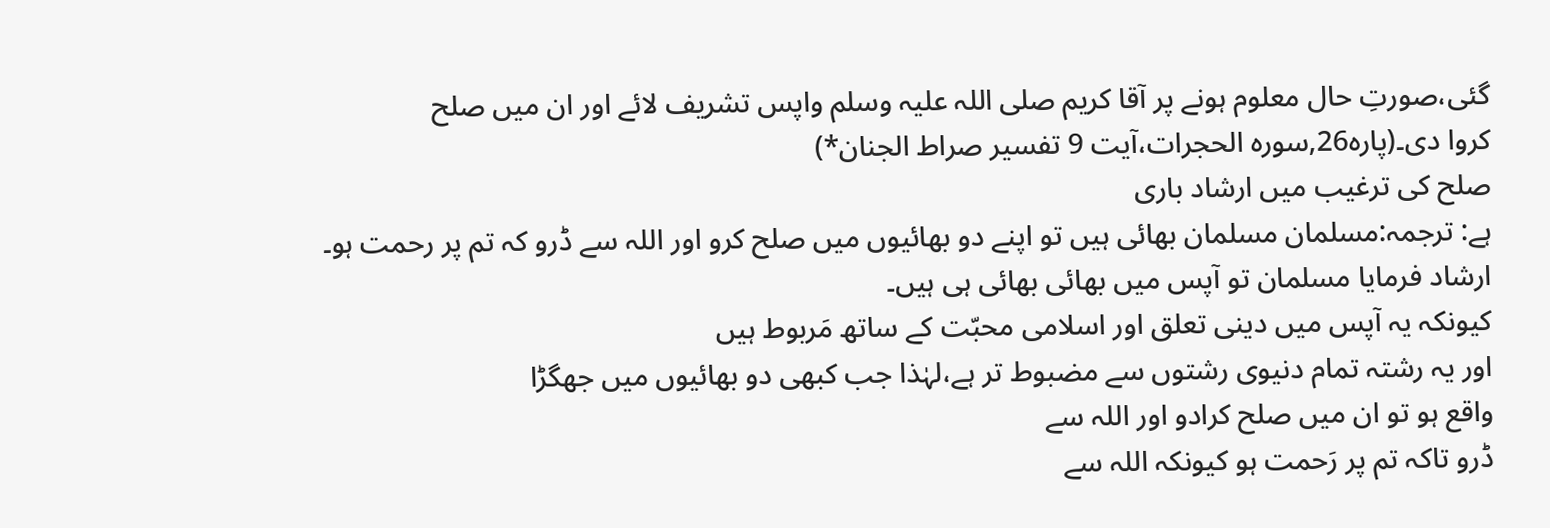گئی،صورتِ حال معلوم ہونے پر آقا کریم صلی اللہ علیہ وسلم واپس تشریف لائے اور ان میں صلح
کروا دی۔(پارہ26,سورہ الحجرات،آیت 9 تفسیر صراط الجنان*)
صلح کی ترغیب میں ارشاد باری
ہے: ترجمہ:مسلمان مسلمان بھائی ہیں تو اپنے دو بھائیوں میں صلح کرو اور اللہ سے ڈرو کہ تم پر رحمت ہو۔
ارشاد فرمایا مسلمان تو آپس میں بھائی بھائی ہی ہیں۔
کیونکہ یہ آپس میں دینی تعلق اور اسلامی محبّت کے ساتھ مَربوط ہیں
اور یہ رشتہ تمام دنیوی رشتوں سے مضبوط تر ہے،لہٰذا جب کبھی دو بھائیوں میں جھگڑا
واقع ہو تو ان میں صلح کرادو اور اللہ سے
ڈرو تاکہ تم پر رَحمت ہو کیونکہ اللہ سے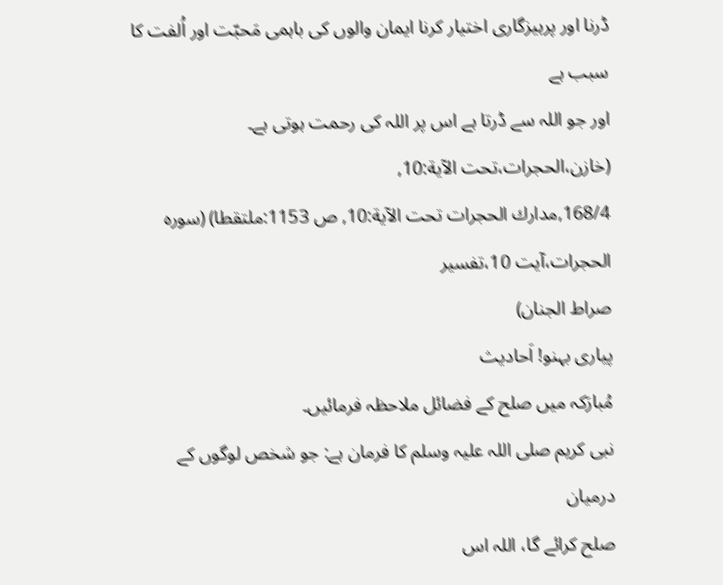ڈرنا اور پرہیزگاری اختیار کرنا ایمان والوں کی باہمی مَحبّت اور اُلفت کا سبب ہے
اور جو اللہ سے ڈرتا ہے اس پر اللہ کی رحمت ہوتی ہے۔ (خازن،الحجرات،تحت الآیة:10,
168/4,مدارك الحجرات تحت الآیة:10, ص 1153:ملتقطا) (سورہ الحجرات،آیت 10،تفسیر
صراط الجنان)
پیاری بہنو! اَحادیث
مُبارَکہ میں صلح کے فضائل ملاحظہ فرمائیں۔
نبی کریم صلی اللہ علیہ وسلم کا فرمان ہے: جو شخص لوگوں کے درمیان
صلح کرائے گا، اللہ اس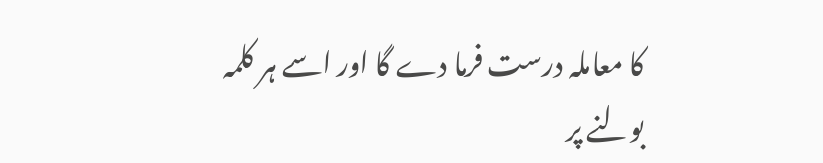کا معاملہ درست فرما دے گا اور اسے ہر کلمہ بولنے پر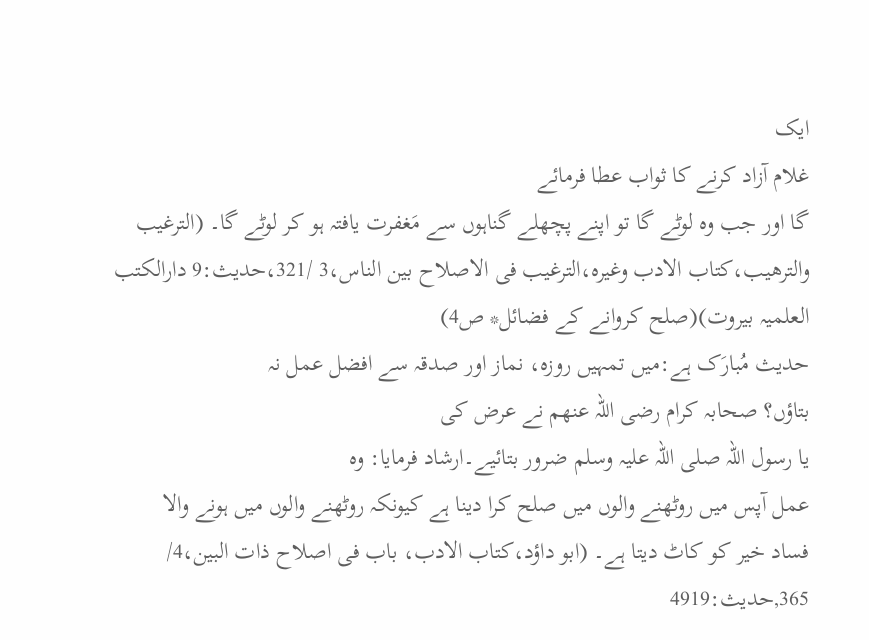ایک
غلام آزاد کرنے کا ثواب عطا فرمائے
گا اور جب وہ لوٹے گا تو اپنے پچھلے گناہوں سے مَغفرت یافتہ ہو کر لوٹے گا۔ (الترغیب
والترھیب،کتاب الادب وغیرہ،الترغیب فی الاصلاح بین الناس،3 /321،حدیث:9 دارالکتب
العلمیہ بیروت)(صلح کروانے کے فضائل* ص4)
حدیث مُبارَک ہے:میں تمہیں روزہ، نماز اور صدقہ سے افضل عمل نہ
بتاؤں؟ صحابہ کرام رضی اللہ عنھم نے عرض کی
یا رسول اللہ صلی اللہ علیہ وسلم ضرور بتائیے۔ارشاد فرمایا: وہ
عمل آپس میں روٹھنے والوں میں صلح کرا دینا ہے کیونکہ روٹھنے والوں میں ہونے والا
فساد خیر کو کاٹ دیتا ہے۔ (ابو داؤد،کتاب الادب، باب فی اصلاح ذات البین،4/ 365,حدیث:4919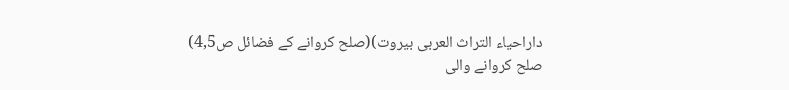داراحیاء التراث العربی بیروت)(صلح کروانے کے فضائل ص4,5)
صلح کروانے والی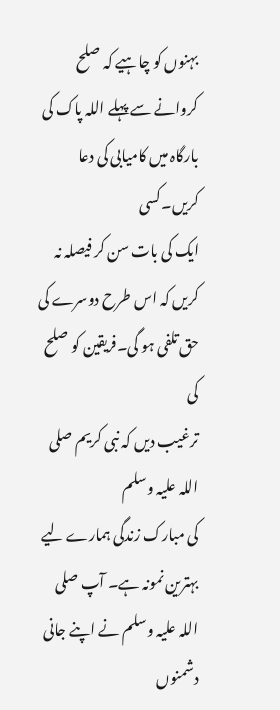بہنوں کو چاہیے کہ صلح کروانے سے پہلے اللہ پاک کی بارگاہ میں کامیابی کی دعا کریں۔کسی
ایک کی بات سن کر فیصلہ نہ کریں کہ اس طرح دوسرے کی حق تلفی ہو گی۔فریقین کو صلح کی
ترغیب دیں کہ نبی کریم صلی اللہ علیہ وسلم
کی مبارک زندگی ہمارے لیے بہترین نمونہ ہے۔ آپ صلی اللہ علیہ وسلم نے اپنے جانی دشمنوں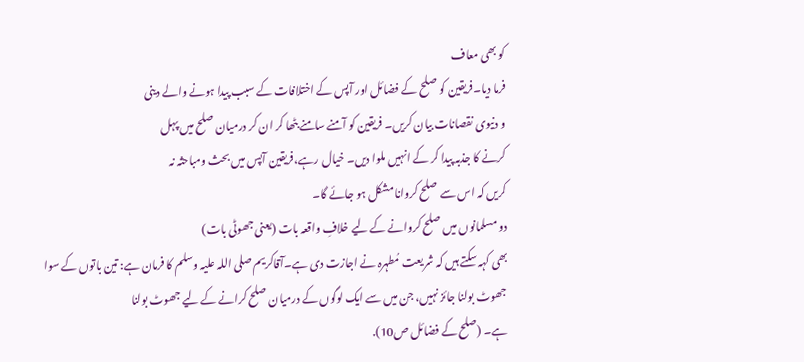کو بھی معاف
فرما دیا۔فریقین کو صلح کے فضائل اور آپس کے اختلافات کے سبب پیدا ہونے والے دینی
و دنیوی نقصانات بیان کریں۔ فریقین کو آمنے سامنے بٹھا کر ان کر درمیان صلح میں پہل
کرنے کا جذبہ پیدا کر کے انہیں ملوا دیں۔ خیال رہے،فریقین آپس میں بحث ومباحثہ نہ
کریں کہ اس سے صلح کروانا مشکل ہو جائے گا۔
دو مسلمانوں میں صلح کروانے کے لیے خلافِ واقعہ بات (یعنی جھوٹی بات)
بھی کہہ سکتے ہیں کہ شریعت مُطہرہ نے اجازت دی ہے۔آقاکریم صلی اللہ علیہ وسلم کا فرمان ہے: تین باتوں کے سوا
جھوٹ بولنا جائز نہیں، جن میں سے ایک لوگوں کے درمیان صلح کرانے کے لیے جھوٹ بولنا
ہے۔ (صلح کے فضائل ص10).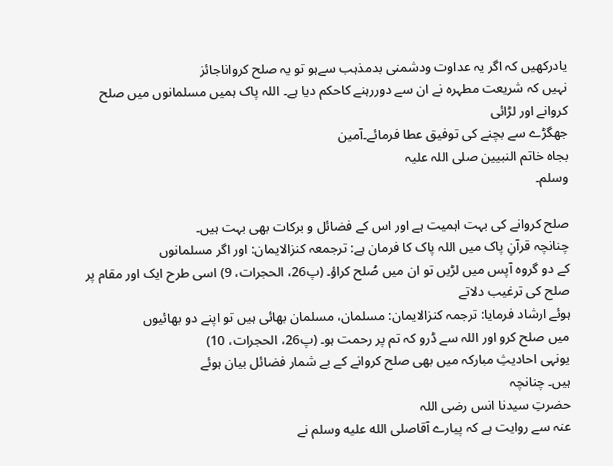یادرکھیں کہ اگر یہ عداوت ودشمنی بدمذہب سےہو تو یہ صلح کرواناجائز
نہیں کہ شریعت مطہرہ نے ان سے دوررہنے کاحکم دیا ہے۔ اللہ پاک ہمیں مسلمانوں میں صلح کروانے اور لڑائی
جھگڑے سے بچنے کی توفیق عطا فرمائے۔آمین
بجاہ خاتم النبیین صلی اللہ علیہ
وسلم۔

صلح کروانے کی بہت اہمیت ہے اور اس کے فضائل و برکات بھی بہت ہیں۔
چنانچہ قرآنِ پاک میں اللہ پاک کا فرمان ہے: ترجمعہ کنزالایمان: اور اگر مسلمانوں
کے دو گروہ آپس میں لڑیں تو ان میں صُلح کراؤ۔ (پ26، الحجرات، 9) اسی طرح ایک اور مقام پر صلح کی ترغیب دلاتے
ہوئے ارشاد فرمایا: ترجمہ کنزالایمان: مسلمان، مسلمان بھائی ہیں تو اپنے دو بھائیوں
میں صلح کرو اور اللہ سے ڈرو کہ تم پر رحمت ہو۔ (پ26، الحجرات، 10)
یونہی احادیثِ مبارکہ میں بھی صلح کروانے کے بے شمار فضائل بیان ہوئے
ہیں۔ چنانچہ
حضرتِ سیدنا انس رضی اللہ
عنہ سے روایت ہے کہ پیارے آقاصلى الله عليه وسلم نے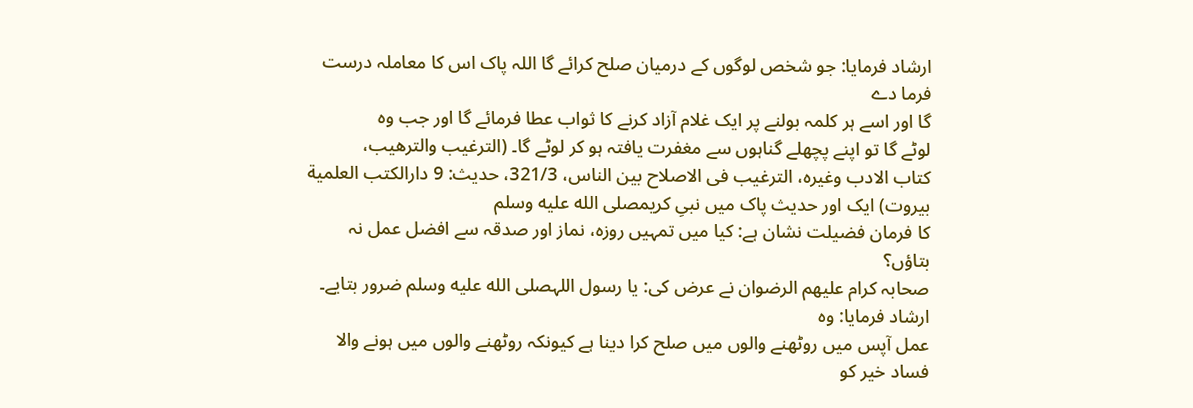ارشاد فرمایا: جو شخص لوگوں کے درمیان صلح کرائے گا اللہ پاک اس کا معاملہ درست فرما دے
گا اور اسے ہر کلمہ بولنے پر ایک غلام آزاد کرنے کا ثواب عطا فرمائے گا اور جب وہ
لوٹے گا تو اپنے پچھلے گناہوں سے مغفرت یافتہ ہو کر لوٹے گا۔ (الترغیب والترھیب،
کتاب الادب وغیرہ، الترغیب فی الاصلاح بین الناس، 321/3، حدیث: 9 دارالکتب العلمیة
بیروت) ایک اور حدیث پاک میں نبیِ کریمصلى الله عليه وسلم
کا فرمان فضیلت نشان ہے: کیا میں تمہیں روزہ، نماز اور صدقہ سے افضل عمل نہ بتاؤں؟
صحابہ کرام علیھم الرضوان نے عرض کی: یا رسول اللہصلى الله عليه وسلم ضرور بتایے۔ ارشاد فرمایا: وہ
عمل آپس میں روٹھنے والوں میں صلح کرا دینا ہے کیونکہ روٹھنے والوں میں ہونے والا
فساد خیر کو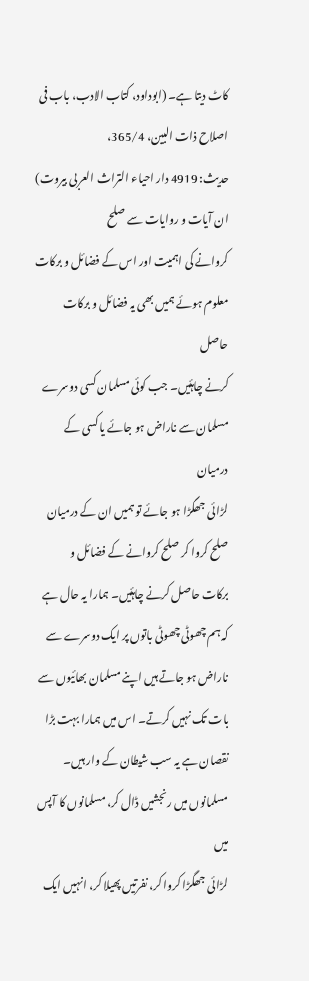کاٹ دیتا ہے۔ (ابوداود، کتاب الادب، باب فی اصلاح ذات البین، 365/4،
حدیث: 4919 دار احیاء التراث العربی بیروت)
ان آیات و روایات سے صلح
کروانے کی اہمیت اور اس کے فضائل و برکات معلوم ہوئے ہمیں بھی یہ فضائل و برکات حاصل
کرنے چاہئیں۔ جب کوئی مسلمان کسی دوسرے مسلمان سے ناراض ہو جائے یا کسی کے درمیان
لڑائی جھگڑا ہو جائے تو ہمیں ان کے درمیان صلح کروا کر صلح کروانے کے فضائل و
برکات حاصل کرنے چاہئیں۔ ہمارا یہ حال ہے کہ ہم چھوٹی چھوٹی باتوں پر ایک دوسرے سے
ناراض ہو جاتے ہیں اپنے مسلمان بھائیوں سے بات تک نہیں کرتے۔ اس میں ہمارا بہت بڑا
نقصان ہے یہ سب شیطان کے وار ہیں۔ مسلمانوں میں رنجشیں ڈال کر، مسلمانوں کا آپس میں
لڑائی جھگڑا کروا کر، نفرتیں پھیلا کر، انہیں ایک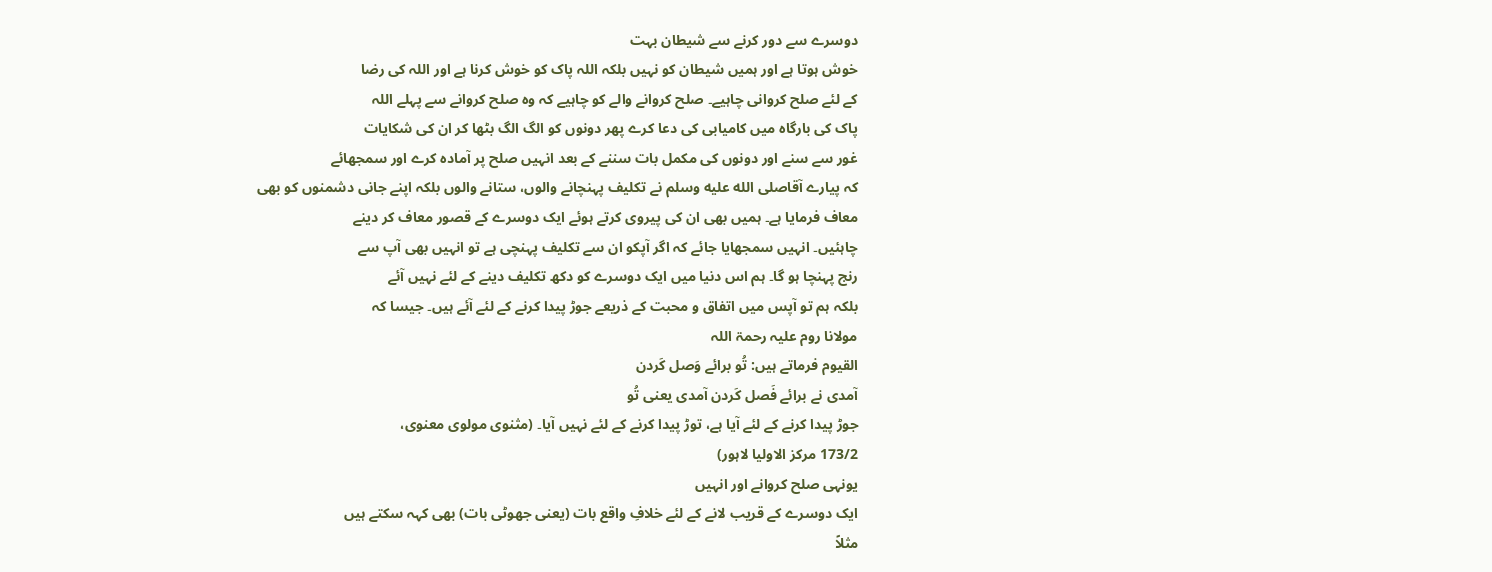دوسرے سے دور کرنے سے شیطان بہت
خوش ہوتا ہے اور ہمیں شیطان کو نہیں بلکہ اللہ پاک کو خوش کرنا ہے اور اللہ کی رضا
کے لئے صلح کروانی چاہیے۔ صلح کروانے والے کو چاہیے کہ وہ صلح کروانے سے پہلے اللہ
پاک کی بارگاہ میں کامیابی کی دعا کرے پھر دونوں کو الگ الگ بٹھا کر ان کی شکایات
غور سے سنے اور دونوں کی مکمل بات سننے کے بعد انہیں صلح پر آمادہ کرے اور سمجھائے
کہ پیارے آقاصلى الله عليه وسلم نے تکلیف پہنچانے والوں، ستانے والوں بلکہ اپنے جانی دشمنوں کو بھی
معاف فرمایا ہے۔ ہمیں بھی ان کی پیروی کرتے ہوئے ایک دوسرے کے قصور معاف کر دینے
چاہئیں۔ انہیں سمجھایا جائے کہ اگر آپکو ان سے تکلیف پہنچی ہے تو انہیں بھی آپ سے
رنج پہنچا ہو گا۔ ہم اس دنیا میں ایک دوسرے کو دکھ تکلیف دینے کے لئے نہیں آئے
بلکہ ہم تو آپس میں اتفاق و محبت کے ذریعے جوڑ پیدا کرنے کے لئے آئے ہیں۔ جیسا کہ
مولانا روم علیہ رحمۃ اللہ
القیوم فرماتے ہیں: تُو برائے وَصل کَردن
آمدی نے برائے فَصل کَردن آمدی یعنی تُو
جوڑ پیدا کرنے کے لئے آیا ہے، توڑ پیدا کرنے کے لئے نہیں آیا۔ (مثنوی مولوی معنوی،
173/2 مرکز الاولیا لاہور)
یونہی صلح کروانے اور انہیں
ایک دوسرے کے قریب لانے کے لئے خلافِ واقع بات (یعنی جھوٹی بات) بھی کہہ سکتے ہیں
مثلاً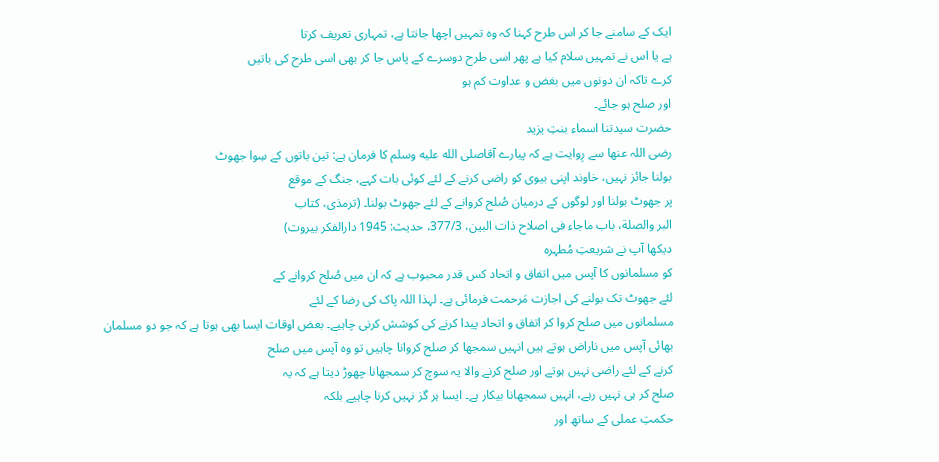ایک کے سامنے جا کر اس طرح کہنا کہ وہ تمہیں اچھا جانتا ہے، تمہاری تعریف کرتا
ہے یا اس نے تمہیں سلام کیا ہے پھر اسی طرح دوسرے کے پاس جا کر بھی اسی طرح کی باتیں
کرے تاکہ ان دونوں میں بغض و عداوت کم ہو
اور صلح ہو جائے۔
حضرت سیدتنا اسماء بنتِ یزید
رضی اللہ عنھا سے رِوایت ہے کہ پیارے آقاصلى الله عليه وسلم کا فرمان ہے: تین باتوں کے سِوا جھوٹ
بولنا جائز نہیں، خاوند اپنی بیوی کو راضی کرنے کے لئے کوئی بات کہے، جنگ کے موقع
پر جھوٹ بولنا اور لوگوں کے درمیان صُلح کروانے کے لئے جھوٹ بولنا۔ (ترمذی، کتاب
البر والصلة، باب ماجاء فی اصلاح ذات البین، 377/3، حدیث: 1945 دارالفکر بیروت)
دیکھا آپ نے شریعتِ مُطہرہ
کو مسلمانوں کا آپس میں اتفاق و اتحاد کس قدر محبوب ہے کہ ان میں صُلح کروانے کے
لئے جھوٹ تک بولنے کی اجازت مَرحمت فرمائی ہے۔ لہذا اللہ پاک کی رضا کے لئے
مسلمانوں میں صلح کروا کر اتفاق و اتحاد پیدا کرنے کی کوشش کرنی چاہیے۔ بعض اوقات ایسا بھی ہوتا ہے کہ جو دو مسلمان
بھائی آپس میں ناراض ہوتے ہیں انہیں سمجھا کر صلح کروانا چاہیں تو وہ آپس میں صلح
کرنے کے لئے راضی نہیں ہوتے اور صلح کرنے والا یہ سوچ کر سمجھانا چھوڑ دیتا ہے کہ یہ
صلح کر ہی نہیں رہے، انہیں سمجھانا بیکار ہے۔ ایسا ہر گز نہیں کرنا چاہیے بلکہ
حکمتِ عملی کے ساتھ اور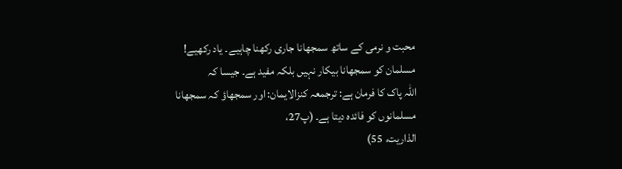محبت و نرمی کے ساتھ سمجھانا جاری رکھنا چاہیے۔ یاد رکھیے!
مسلمان کو سمجھانا بیکار نہیں بلکہ مفید ہے۔ جیسا کہ
اللہ پاک کا فرمان ہے: ترجمعہ کنزالایمان: اور سمجھاؤ کہ سمجھانا مسلمانوں کو فائدہ دیتا ہے۔ (پ27،
الذاریت، 55)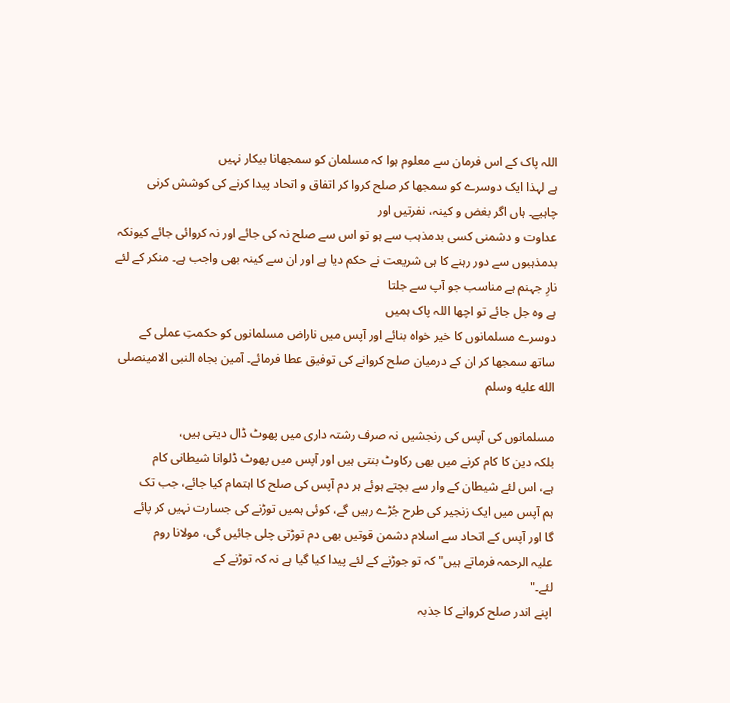اللہ پاک کے اس فرمان سے معلوم ہوا کہ مسلمان کو سمجھانا بیکار نہیں
ہے لہذا ایک دوسرے کو سمجھا کر صلح کروا کر اتفاق و اتحاد پیدا کرنے کی کوشش کرنی
چاہیے۔ ہاں اگر بغض و کینہ، نفرتیں اور
عداوت و دشمنی کسی بدمذہب سے ہو تو اس سے صلح نہ کی جائے اور نہ کروائی جائے کیونکہ
بدمذہبوں سے دور رہنے کا ہی شریعت نے حکم دیا ہے اور ان سے کینہ بھی واجب ہے۔ منکر کے لئے نارِ جہنم ہے مناسب جو آپ سے جلتا
ہے وہ جل جائے تو اچھا اللہ پاک ہمیں
دوسرے مسلمانوں کا خیر خواہ بنائے اور آپس میں ناراض مسلمانوں کو حکمتِ عملی کے
ساتھ سمجھا کر ان کے درمیان صلح کروانے کی توفیق عطا فرمائے۔ آمین بجاہ النبی الامینصلى الله عليه وسلم

مسلمانوں کی آپس کی رنجشیں نہ صرف رشتہ داری میں پھوٹ ڈال دیتی ہیں،
بلکہ دین کا کام کرنے میں بھی رکاوٹ بنتی ہیں اور آپس میں پھوٹ ڈلوانا شیطانی کام
ہے، اس لئے شیطان کے وار سے بچتے ہوئے ہر دم آپس کی صلح کا اہتمام کیا جائے، جب تک
ہم آپس میں ایک زنجیر کی طرح جُڑے رہیں گے، کوئی ہمیں توڑنے کی جسارت نہیں کر پائے
گا اور آپس کے اتحاد سے اسلام دشمن قوتیں بھی دم توڑتی چلی جائیں گی، مولانا روم
علیہ الرحمہ فرماتے ہیں"کہ تو جوڑنے کے لئے پیدا کیا گیا ہے نہ کہ توڑنے کے
لئے۔"
اپنے اندر صلح کروانے کا جذبہ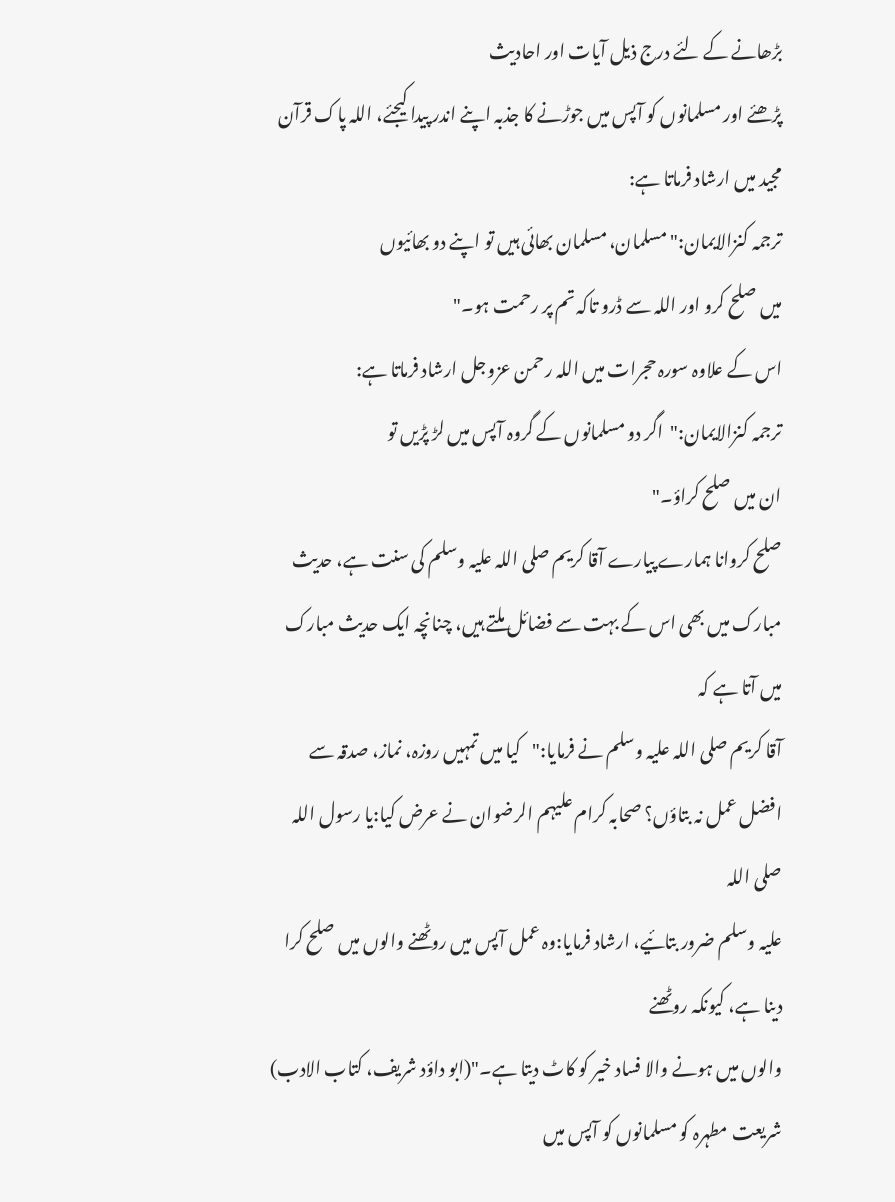بڑھانے کے لئے درج ذیل آیات اور احادیث
پڑھئے اور مسلمانوں کو آپس میں جوڑنے کا جذبہ اپنے اندر پیدا کیجئے، اللہ پاک قرآن
مجید میں ارشاد فرماتا ہے:
ترجمہ کنزالایمان:"مسلمان، مسلمان بھائی ہیں تو اپنے دو بھائیوں
میں صلح کرو اور اللہ سے ڈرو تاکہ تم پر رحمت ہو۔"
اس کے علاوہ سورہ حجرات میں اللہ رحمن عزوجل ارشاد فرماتا ہے:
ترجمہ کنزالایمان:"اگر دو مسلمانوں کے گروہ آپس میں لڑ پڑیں تو
ان میں صلح کراؤ۔"
صلح کروانا ہمارے پیارے آقا کریم صلی اللہ علیہ وسلم کی سنت ہے، حدیث
مبارک میں بھی اس کے بہت سے فضائل ملتے ہیں، چنانچہ ایک حدیث مبارک میں آتا ہے کہ
آقا کریم صلی اللہ علیہ وسلم نے فرمایا:"کیا میں تمہیں روزہ، نماز، صدقہ سے
افضل عمل نہ بتاؤں؟ صحابہ کرام علیہم الرضوان نے عرض کیا:یا رسول اللہ صلی اللہ
علیہ وسلم ضرور بتائیے، ارشاد فرمایا:وہ عمل آپس میں روٹھنے والوں میں صلح کرا دینا ہے، کیونکہ روٹھنے
والوں میں ہونے والا فساد خیر کو کاٹ دیتا ہے۔"(ابو داؤد شریف، کتاب الادب)
شریعت مطہرہ کو مسلمانوں کو آپس میں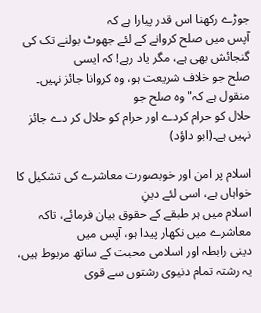جوڑے رکھنا اس قدر پیارا ہے کہ
آپس میں صلح کروانے کے لئے جھوٹ بولنے تک کی گنجائش بھی ہے، مگر یاد رہے! کہ ایسی
صلح جو خلاف شریعت ہو، وہ کروانا جائز نہیں۔
منقول ہے کہ"وہ صلح جو
حلال کو حرام کردے اور حرام کو حلال کر دے جائز نہیں ہے۔(ابو داؤد)

اسلام پر امن اور خوبصورت معاشرے کی تشکیل کا خواہاں ہے، اسی لئے دینِ
اسلام میں ہر طبقے کے حقوق بیان فرمائے، تاکہ معاشرے میں نکھار پیدا ہو، آپس میں
دینی رابطہ اور اسلامی محبت کے ساتھ مربوط ہیں، یہ رشتہ تمام دنیوی رشتوں سے قوی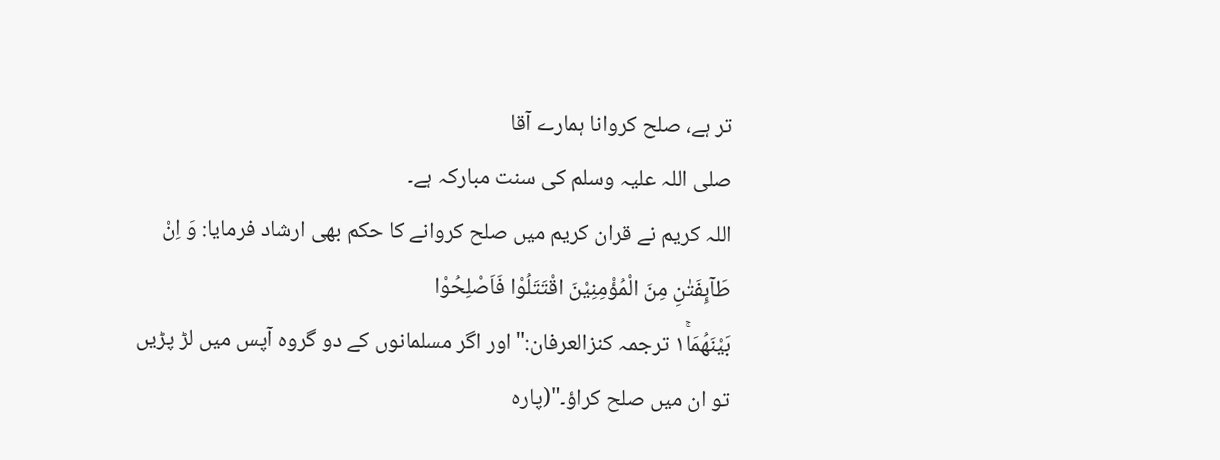تر ہے، صلح کروانا ہمارے آقا
صلی اللہ علیہ وسلم کی سنت مبارکہ ہے۔
اللہ کریم نے قران کریم میں صلح کروانے کا حکم بھی ارشاد فرمایا: وَ اِنْ طَآىِٕفَتٰنِ مِنَ الْمُؤْمِنِيْنَ اقْتَتَلُوْا فَاَصْلِحُوْا
بَيْنَهُمَا١ۚ ترجمہ کنزالعرفان:"اور اگر مسلمانوں کے دو گروہ آپس میں لڑ پڑیں تو ان میں صلح کراؤ۔"(پارہ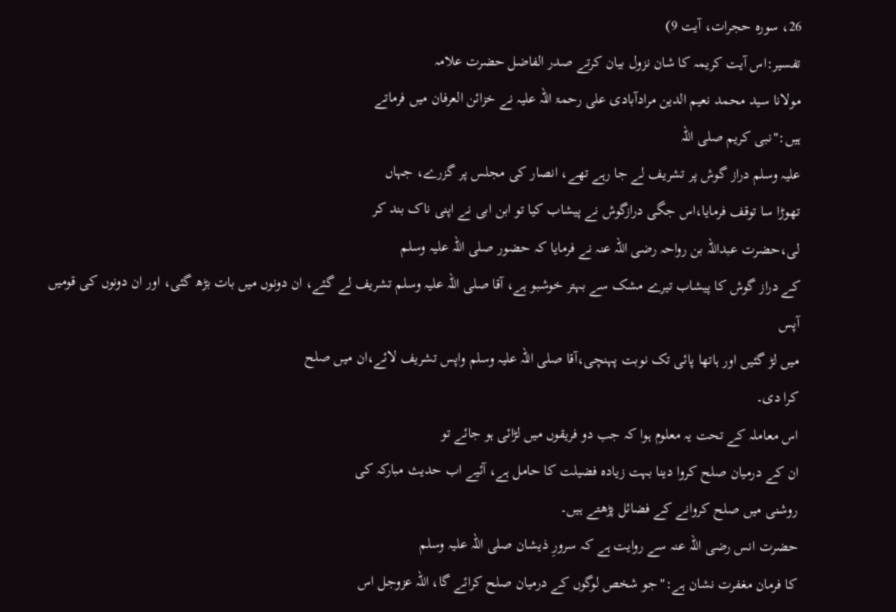26، سورہ حجرات، آیت 9)
تفسیر:اس آیت کریمہ کا شان نزول بیان کرتے صدر الفاضل حضرت علامہ
مولانا سید محمد نعیم الدین مرادآبادی علی رحمۃ اللہ علیہ نے خزائن العرفان میں فرماتے
ہیں:"نبی کریم صلی اللہ
علیہ وسلم دراز گوش پر تشریف لے جا رہے تھے، انصار کی مجلس پر گزرے، جہاں
تھوڑا سا توقف فرمایا،اس جگی درازگوش نے پیشاب کیا تو ابن ابی نے اپنی ناک بند کر
لی،حضرت عبداللہ بن رواحہ رضی اللہ عنہ نے فرمایا کہ حضور صلی اللہ علیہ وسلم
کے دراز گوش کا پیشاب تیرے مشک سے بہتر خوشبو ہے، آقا صلی اللہ علیہ وسلم تشریف لے گئے، ان دونوں میں بات بڑھ گئی، اور ان دونوں کی قومیں آپس
میں لڑ گئیں اور ہاتھا پائی تک نوبت پہنچی،آقا صلی اللہ علیہ وسلم واپس تشریف لائے،ان میں صلح
کرا دی۔
اس معاملہ کے تحت یہ معلوم ہوا کہ جب دو فریقوں میں لڑائی ہو جائے تو
ان کے درمیان صلح کروا دینا بہت زیادہ فضیلت کا حامل ہے، آئیے اب حدیث مبارکہ کی
روشنی میں صلح کروانے کے فضائل پڑھتے ہیں۔
حضرت انس رضی اللہ عنہ سے روایت ہے کہ سرورِ ذیشان صلی اللہ علیہ وسلم
کا فرمان مغفرت نشان ہے:"جو شخص لوگوں کے درمیان صلح کرائے گا، اللہ عزوجل اس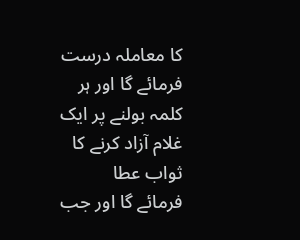کا معاملہ درست فرمائے گا اور ہر کلمہ بولنے پر ایک غلام آزاد کرنے کا ثواب عطا
فرمائے گا اور جب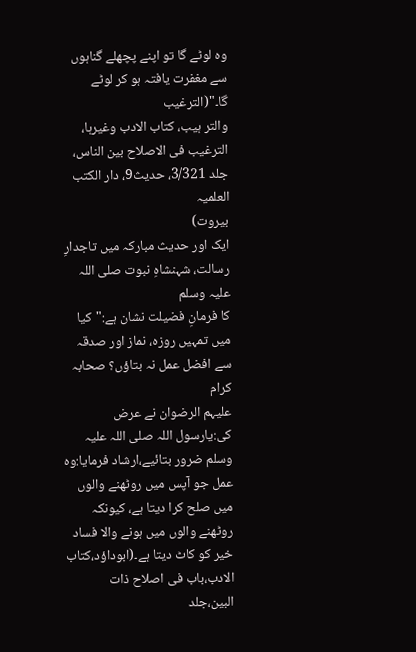وہ لوٹے گا تو اپنے پچھلے گناہوں سے مغفرت یافتہ ہو کر لوٹے گا۔"(الترغیب
والتر ہیب، کتاب الادب وغیرہا، الترغیب فی الاصلاح بین الناس، جلد 3/321، حدیث9، دار الکتب العلمیہ
بیروت)
ایک اور حدیث مبارکہ میں تاجدارِ رسالت، شہنشاہِ نبوت صلی اللہ علیہ وسلم
کا فرمانِ فضیلت نشان ہے:"کیا میں تمہیں روزہ، نماز اور صدقہ سے افضل عمل نہ بتاؤں؟ صحابہ کرام
علیہم الرضوان نے عرض کی:یارسول اللہ صلی اللہ علیہ وسلم ضرور بتائیے،ارشاد فرمایا:وہ عمل جو آپس میں روٹھنے والوں
میں صلح کرا دیتا ہے، کیونکہ روٹھنے والوں میں ہونے والا فساد خیر کو کاٹ دیتا ہے۔(ابوداؤد،کتاب
الادب،باب فی اصلاح ذات البین،جلد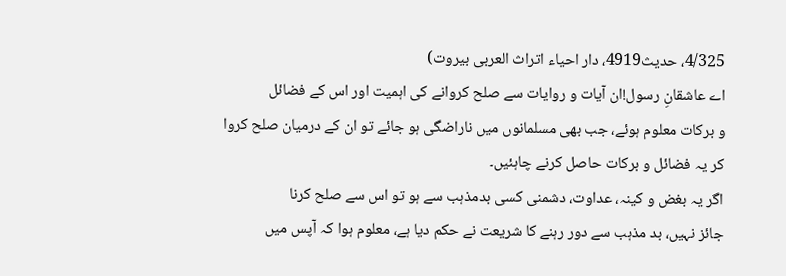4/325، حدیث4919، دار احیاء اتراث العربی بیروت)
اے عاشقانِ رسول!ان آیات و روایات سے صلح کروانے کی اہمیت اور اس کے فضائل
و برکات معلوم ہوئے، جب بھی مسلمانوں میں ناراضگی ہو جائے تو ان کے درمیان صلح کروا
کر یہ فضائل و برکات حاصل کرنے چاہئیں۔
اگر یہ بغض و کینہ، عداوت، دشمنی کسی بدمذہب سے ہو تو اس سے صلح کرنا
جائز نہیں، بد مذہب سے دور رہنے کا شریعت نے حکم دیا ہے، معلوم ہوا کہ آپس میں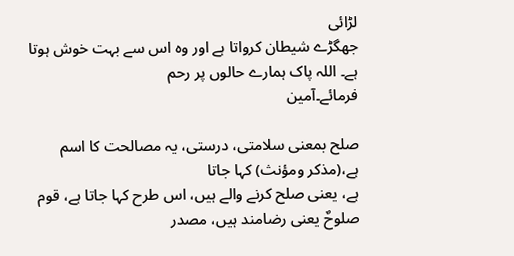لڑائی
جھگڑے شیطان کرواتا ہے اور وہ اس سے بہت خوش ہوتا ہے۔ اللہ پاک ہمارے حالوں پر رحم
فرمائے۔آمین

صلح بمعنی سلامتی، درستی، یہ مصالحت کا اسم ہے،(مذکر ومؤنث) کہا جاتا
ہے، یعنی صلح کرنے والے ہیں، اس طرح کہا جاتا ہے، قوم صلوحٌ یعنی رضامند ہیں، مصدر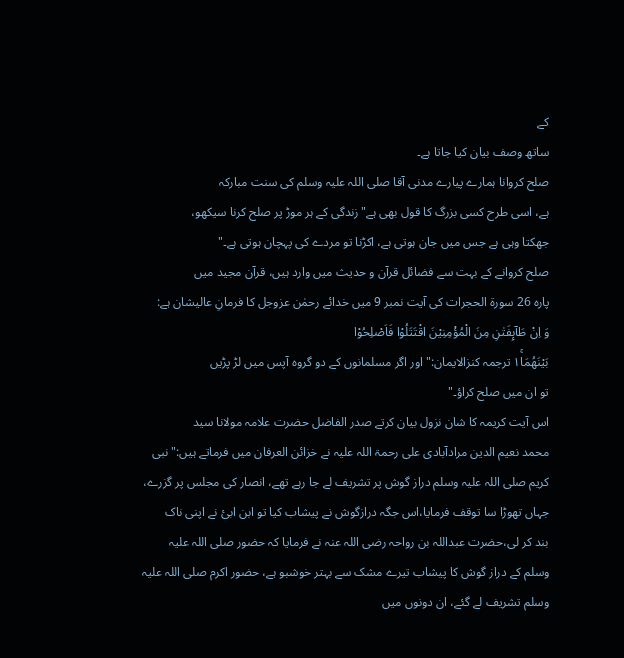کے
ساتھ وصف بیان کیا جاتا ہے۔
صلح کروانا ہمارے پیارے مدنی آقا صلی اللہ علیہ وسلم کی سنت مبارکہ
ہے، اسی طرح کسی بزرگ کا قول بھی ہے"زندگی کے ہر موڑ پر صلح کرنا سیکھو،
جھکتا وہی ہے جس میں جان ہوتی ہے، اکڑنا تو مردے کی پہچان ہوتی ہے۔"
صلح کروانے کے بہت سے فضائل قرآن و حدیث میں وارد ہیں، قرآن مجید میں
پارہ 26 سورۃ الحجرات کی آیت نمبر 9 میں خدائے رحمٰن عزوجل کا فرمانِ عالیشان ہے:
وَ اِنْ طَآىِٕفَتٰنِ مِنَ الْمُؤْمِنِيْنَ اقْتَتَلُوْا فَاَصْلِحُوْا
بَيْنَهُمَا١ۚ ترجمہ کنزالایمان:"اور اگر مسلمانوں کے دو گروہ آپس میں لڑ پڑیں
تو ان میں صلح کراؤ۔"
اس آیت کریمہ کا شان نزول بیان کرتے صدر الفاضل حضرت علامہ مولانا سید
محمد نعیم الدین مرادآبادی علی رحمۃ اللہ علیہ نے خزائن العرفان میں فرماتے ہیں:"نبی
کریم صلی اللہ علیہ وسلم دراز گوش پر تشریف لے جا رہے تھے، انصار کی مجلس پر گزرے،
جہاں تھوڑا سا توقف فرمایا،اس جگہ درازگوش نے پیشاب کیا تو ابن ابئ نے اپنی ناک
بند کر لی،حضرت عبداللہ بن رواحہ رضی اللہ عنہ نے فرمایا کہ حضور صلی اللہ علیہ
وسلم کے دراز گوش کا پیشاب تیرے مشک سے بہتر خوشبو ہے، حضور اکرم صلی اللہ علیہ
وسلم تشریف لے گئے، ان دونوں میں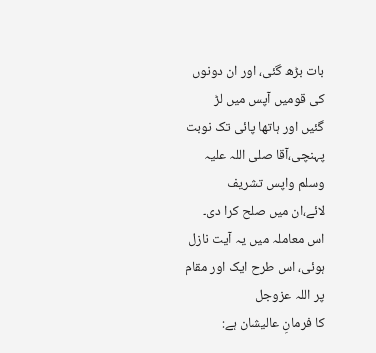بات بڑھ گئی، اور ان دونوں کی قومیں آپس میں لڑ
گئیں اور ہاتھا پائی تک نوبت پہنچی،آقا صلی اللہ علیہ وسلم واپس تشریف
لائے،ان میں صلح کرا دی۔
اس معاملہ میں یہ آیت نازل ہوئی، اس طرح ایک اور مقام پر اللہ عزوجل
کا فرمانِ عالیشان ہے: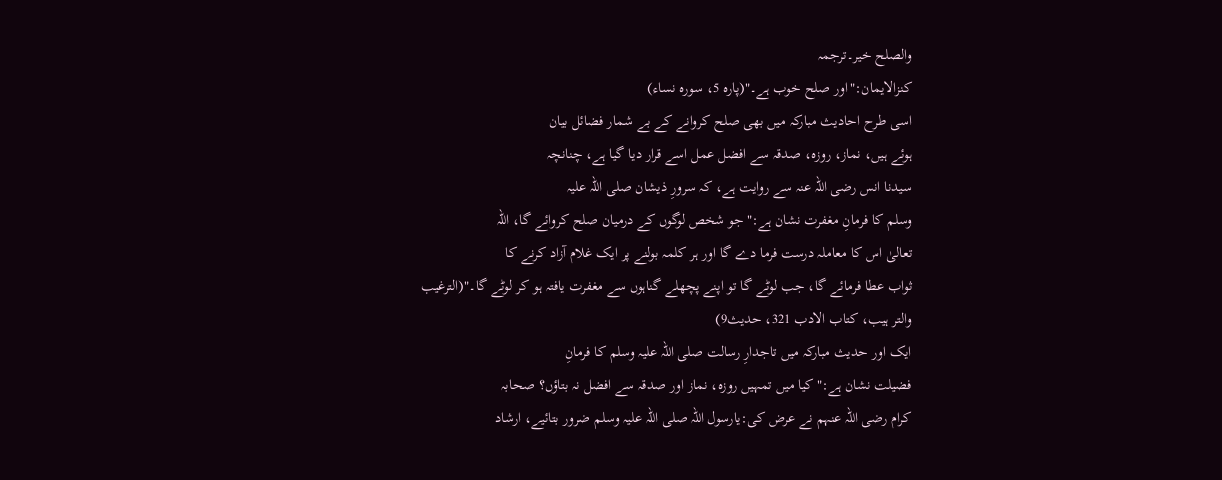والصلح خیر۔ترجمہ
کنزالایمان:"اور صلح خوب ہے۔"(پارہ 5، سورہ نساء)
اسی طرح احادیث مبارکہ میں بھی صلح کروانے کے بے شمار فضائل بیان
ہوئے ہیں، نماز، روزہ، صدقہ سے افضل عمل اسے قرار دیا گیا ہے، چنانچہ
سیدنا انس رضی اللہ عنہ سے روایت ہے، کہ سرورِ ذیشان صلی اللہ علیہ
وسلم کا فرمانِ مغفرت نشان ہے:"جو شخص لوگوں کے درمیان صلح کروائے گا، اللہ
تعالیٰ اس کا معاملہ درست فرما دے گا اور ہر کلمہ بولنے پر ایک غلام آزاد کرنے کا
ثواب عطا فرمائے گا، جب لوٹے گا تو اپنے پچھلے گناہوں سے مغفرت یافتہ ہو کر لوٹے گا۔"(الترغیب
والتر ہیب، کتاب الادب 321، حدیث9)
ایک اور حدیث مبارکہ میں تاجدارِ رسالت صلی اللہ علیہ وسلم کا فرمانِ
فضیلت نشان ہے:"کیا میں تمہیں روزہ، نماز اور صدقہ سے افضل نہ بتاؤں؟ صحابہ
کرام رضی اللہ عنہم نے عرض کی:یارسول اللہ صلی اللہ علیہ وسلم ضرور بتائیے، ارشاد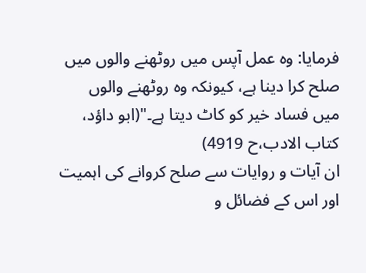فرمایا: وہ عمل آپس میں روٹھنے والوں میں صلح کرا دینا ہے، کیونکہ وہ روٹھنے والوں
میں فساد خیر کو کاٹ دیتا ہے۔"(ابو داؤد، کتاب الادب،ح 4919)
ان آیات و روایات سے صلح کروانے کی اہمیت اور اس کے فضائل و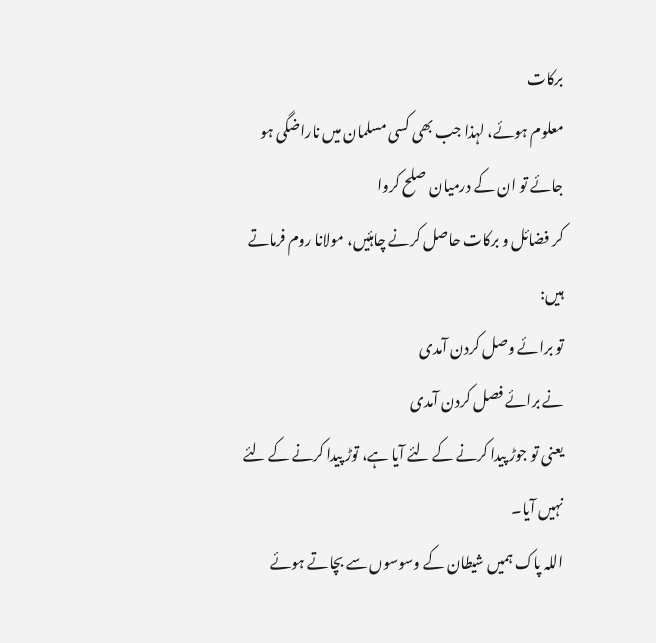برکات
معلوم ہوئے، لہذا جب بھی کسی مسلمان میں ناراضگی ہو جائے تو ان کے درمیان صلح کروا
کر فضائل و برکات حاصل کرنے چاہئیں، مولانا روم فرماتے ہیں:
تو برائے وصل کردن آمدی
نے برائے فصل کردن آمدی
یعنی تو جوڑ پیدا کرنے کے لئے آیا ہے، توڑ پیدا کرنے کے لئے نہیں آیا۔
اللہ پاک ہمیں شیطان کے وسوسوں سے بچاتے ہوئے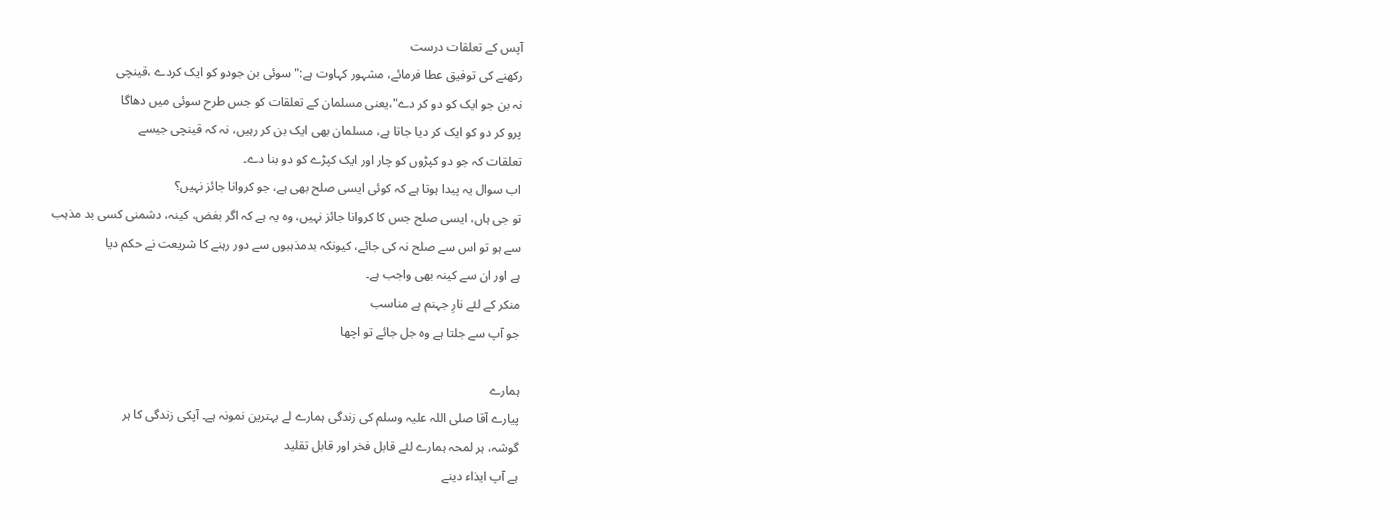آپس کے تعلقات درست
رکھنے کی توفیق عطا فرمائے، مشہور کہاوت ہے:"سوئی بن جودو کو ایک کردے ،قینچی
نہ بن جو ایک کو دو کر دے"،یعنی مسلمان کے تعلقات کو جس طرح سوئی میں دھاگا
پرو کر دو کو ایک کر دیا جاتا ہے، مسلمان بھی ایک بن کر رہیں، نہ کہ قینچی جیسے
تعلقات کہ جو دو کپڑوں کو چار اور ایک کپڑے کو دو بنا دے۔
اب سوال یہ پیدا ہوتا ہے کہ کوئی ایسی صلح بھی ہے، جو کروانا جائز نہیں؟
تو جی ہاں، ایسی صلح جس کا کروانا جائز نہیں، وہ یہ ہے کہ اگر بغض، کینہ، دشمنی کسی بد مذہب
سے ہو تو اس سے صلح نہ کی جائے، کیونکہ بدمذہبوں سے دور رہنے کا شریعت نے حکم دیا
ہے اور ان سے کینہ بھی واجب ہے۔
منکر کے لئے نارِ جہنم ہے مناسب
جو آپ سے جلتا ہے وہ جل جائے تو اچھا

ہمارے
پیارے آقا صلی اللہ علیہ وسلم کی زندگی ہمارے لے بہترین نمونہ ہے۔ آپکی زندگی کا ہر
گوشہ، ہر لمحہ ہمارے لئے قابل فخر اور قابل تقلید
ہے آپ ایذاء دینے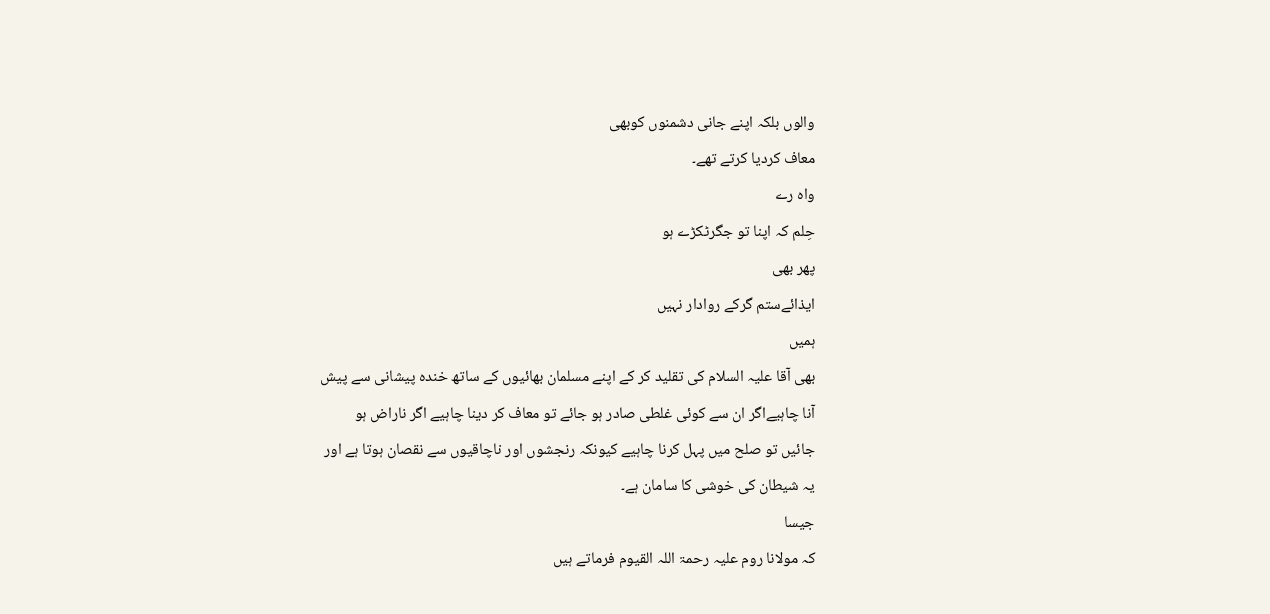والوں بلکہ اپنے جانی دشمنوں کوبھی
معاف کردیا کرتے تھے۔
واہ رے
حِلم کہ اپنا تو جگرٹکڑے ہو
پھر بھی
ایذائےستم گرکے روادار نہیں
ہمیں
بھی آقا علیہ السلام کی تقلید کر کے اپنے مسلمان بھائیوں کے ساتھ خندہ پیشانی سے پیش
آنا چاہیےاگر ان سے کوئی غلطی صادر ہو جائے تو معاف کر دینا چاہیے اگر ناراض ہو
جائیں تو صلح میں پہل کرنا چاہیے کیونکہ رنجشوں اور ناچاقیوں سے نقصان ہوتا ہے اور
یہ شیطان کی خوشی کا سامان ہے۔
جیسا
کہ مولانا روم علیہ رحمۃ اللہ القیوم فرماتے ہیں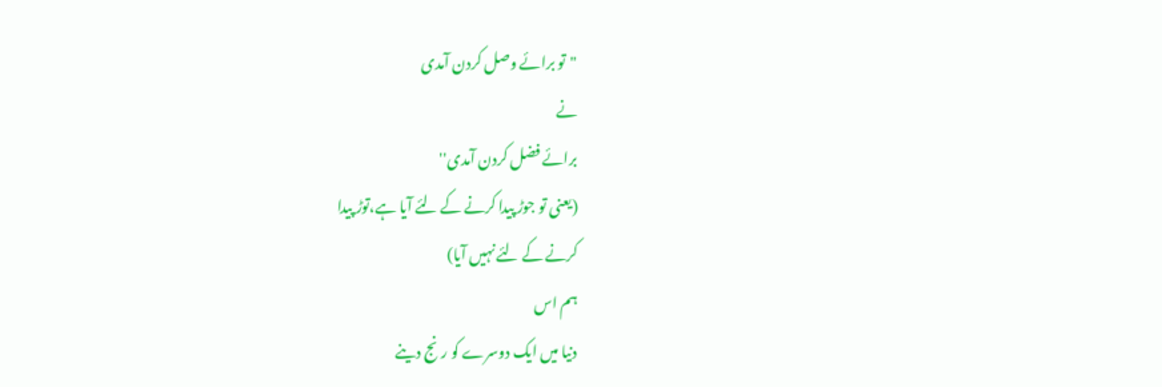"تو برائے وصل کردن آمدی
نے
برائے فضل کردن آمدی''
(یعنی تو جوڑ پیدا کرنے کے لئے آیا ہے،توڑ پیدا
کرنے کے لئے نہیں آیا)
ہم اس
دنیا میں ایک دوسرے کو رنج دینے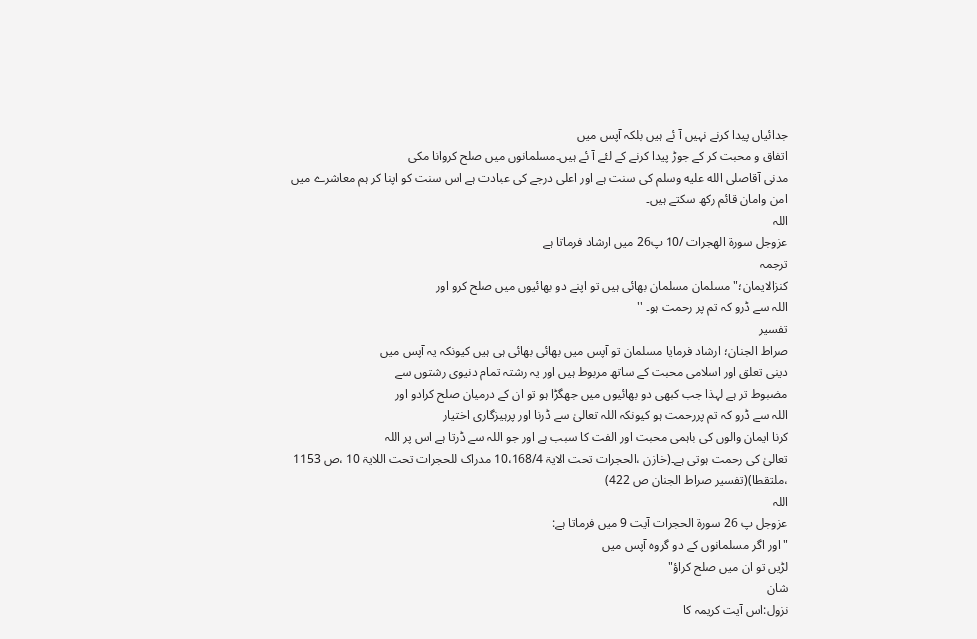جدائیاں پیدا کرنے نہیں آ ئے ہیں بلکہ آپس میں
اتفاق و محبت کر کے جوڑ پیدا کرنے کے لئے آ ئے ہیں۔مسلمانوں میں صلح کروانا مکی
مدنی آقاصلى الله عليه وسلم کی سنت ہے اور اعلی درجے کی عبادت ہے اس سنت کو اپنا کر ہم معاشرے میں
امن وامان قائم رکھ سکتے ہیں۔
اللہ
عزوجل سورۃ الھجرات /10 پ26 میں ارشاد فرماتا ہے
ترجمہ
کنزالایمان؛"مسلمان مسلمان بھائی ہیں تو اپنے دو بھائیوں میں صلح کرو اور
اللہ سے ڈرو کہ تم پر رحمت ہو۔ ''
تفسیر
صراط الجنان؛ ارشاد فرمایا مسلمان تو آپس میں بھائی بھائی ہی ہیں کیونکہ یہ آپس میں
دینی تعلق اور اسلامی محبت کے ساتھ مربوط ہیں اور یہ رشتہ تمام دنیوی رشتوں سے
مضبوط تر ہے لہذا جب کبھی دو بھائیوں میں جھگڑا ہو تو ان کے درمیان صلح کرادو اور
اللہ سے ڈرو کہ تم پررحمت ہو کیونکہ اللہ تعالیٰ سے ڈرنا اور پرہیزگاری اختیار
کرنا ایمان والوں کی باہمی محبت اور الفت کا سبب ہے اور جو اللہ سے ڈرتا ہے اس پر اللہ
تعالیٰ کی رحمت ہوتی ہے۔(خازن ،الحجرات تحت الایۃ 10،168/4 مدراک للحجرات تحت اللایۃ 10 ،ص 1153
،ملتقطا)(تفسیر صراط الجنان ص 422)
اللہ
عزوجل پ 26 سورۃ الحجرات آیت 9 میں فرماتا ہے:
"اور اگر مسلمانوں کے دو گروہ آپس میں
لڑیں تو ان میں صلح کراؤ"
شان
نزول:اس آیت کریمہ کا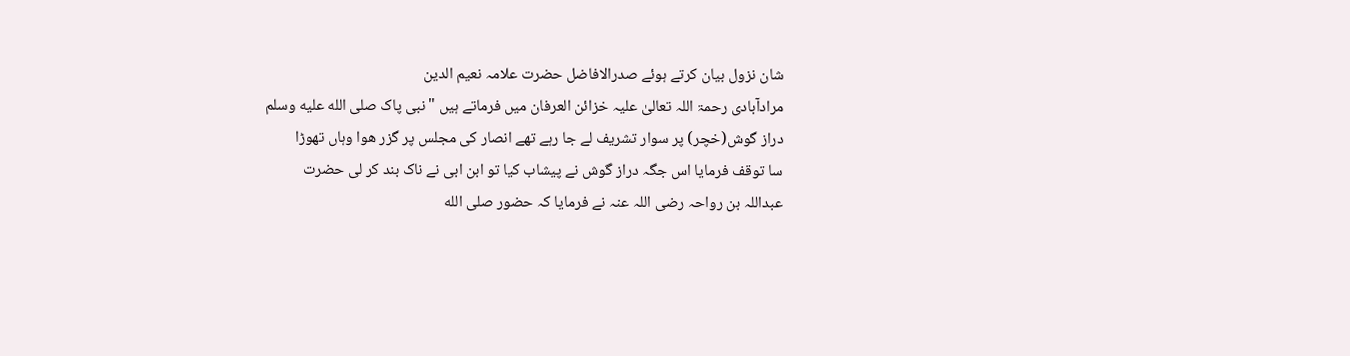شان نزول بیان کرتے ہوئے صدرالافاضل حضرت علامہ نعیم الدین
مرادآبادی رحمۃ اللہ تعالیٰ علیہ خزائن العرفان میں فرماتے ہیں "نبی پاک صلى الله عليه وسلم
دراز گوش(خچر) پر سوار تشریف لے جا رہے تھے انصار کی مجلس پر گزر ھوا وہاں تھوڑا
سا توقف فرمایا اس جگہ دراز گوش نے پیشاب کیا تو ابن ابی نے ناک بند کر لی حضرت
عبداللہ بن رواحہ رضی اللہ عنہ نے فرمایا کہ حضور صلى الله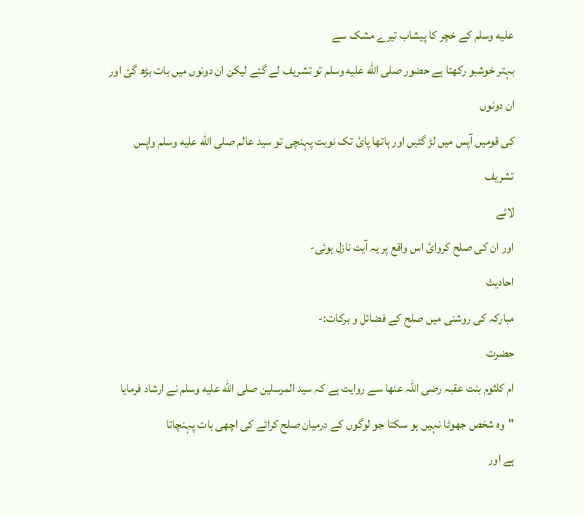عليه وسلم کے خچر کا پیشاب تیرے مشک سے
بہتر خوشبو رکھتا ہے حضور صلى الله عليه وسلم تو تشریف لے گئے لیکن ان دونوں میں بات بڑھ گئ اور ان دونوں
کی قومیں آپس میں لڑ گئیں اور ہاتھا پائ تک نوبت پہنچی تو سید عالم صلى الله عليه وسلم واپس تشریف
لائے
اور ان کی صلح کروائ اس واقع پر یہ آیت نازل ہوئی-
احادیث
مبارکہ کی روشنی میں صلح کے فضائل و برکات:-
حضرت
ام کلثوم بنت عقبہ رضی اللہ عنھا سے روایت ہے کہ سید المرسلین صلى الله عليه وسلم نے ارشاد فرمایا
"وہ شخص جھوٹا نہیں ہو سکتا جو لوگوں کے درمیان صلح کرائے کی اچھی بات پہنچاتا
ہے اور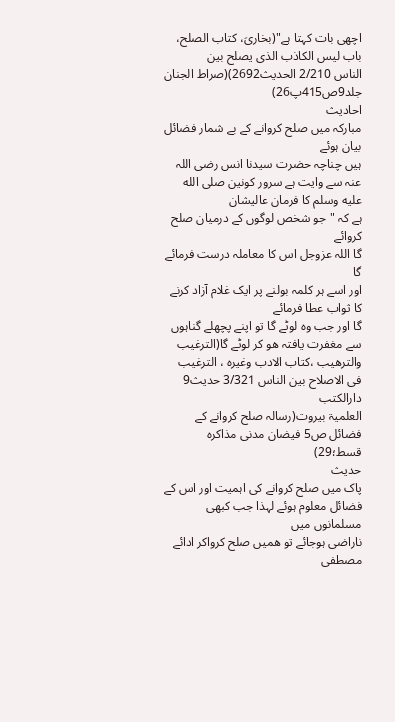اچھی بات کہتا ہے"(بخاریَ، کتاب الصلح، باب لیس الکاذب الذی یصلح بین
الناس 2/210 الحدیث2692)(صراط الجنان جلد9ص415پ26)
احادیث
مبارکہ میں صلح کروانے کے بے شمار فضائل بیان ہوئے
ہیں چناچہ حضرت سیدنا انس رضی اللہ عنہ سے وایت ہے سرور کونین صلى الله عليه وسلم کا فرمان عالیشان
ہے کہ "جو شخص لوگوں کے درمیان صلح کروائے
گا اللہ عزوجل اس کا معاملہ درست فرمائے گا
اور اسے ہر کلمہ بولنے پر ایک غلام آزاد کرنے کا ثواب عطا فرمائے
گا اور جب وہ لوٹے گا تو اپنے پچھلے گناہوں سے مغفرت یافتہ ھو کر لوٹے گا(الترغیب
والترھیب ،کتاب الادب وغیرہ ، الترغیب فی الاصلاح بین الناس 3/321 حدیث9 دارالکتب
العلمیۃ بیروت(رسالہ صلح کروانے کے فضائل ص5 فیضان مدنی مذاکرہ قسط؛29)
حدیث
پاک میں صلح کروانے کی اہمیت اور اس کے فضائل معلوم ہوئے لہذا جب کبھی مسلمانوں میں
ناراضی ہوجائے تو ھمیں صلح کرواکر ادائے مصطفی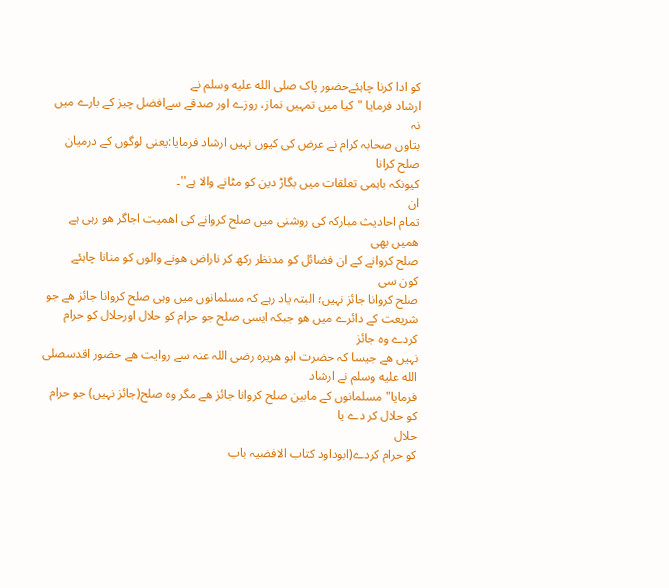کو ادا کرنا چاہئےحضور پاک صلى الله عليه وسلم نے
ارشاد فرمایا "کیا میں تمہیں نماز، روزے اور صدقے سےافضل چیز کے بارے میں نہ
بتاوں صحابہ کرام نے عرض کی کیوں نہیں ارشاد فرمایا:یعنی لوگوں کے درمیان صلح کرانا
کیونکہ باہمی تعلقات میں بگاڑ دین کو مٹانے والا ہے''۔
ان
تمام احادیث مبارکہ کی روشنی میں صلح کروانے کی اھمیت اجاگر ھو رہی ہے ھمیں بھی
صلح کروانے کے ان فضائل کو مدنظر رکھ کر ناراض ھونے والوں کو منانا چاہئے
کون سی
صلح کروانا جائز نہیں؛ البتہ یاد رہے کہ مسلمانوں میں وہی صلح کروانا جائز ھے جو
شریعت کے دائرے میں ھو جبکہ ایسی صلح جو حرام کو حلال اورحلال کو حرام کردے وہ جائز
نہیں ھے جیسا کہ حضرت ابو ھریرہ رضی اللہ عنہ سے روایت ھے حضور اقدسصلى الله عليه وسلم نے ارشاد
فرمایا"مسلمانوں کے مابین صلح کروانا جائز ھے مگر وہ صلح(جائز نہیں) جو حرام
کو حلال کر دے یا
حلال
کو حرام کردے(ابوداود کتاب الافضیہ باب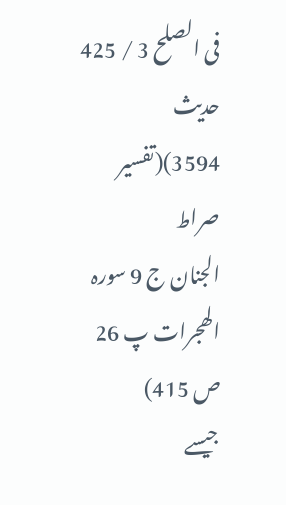فی الصلح 3 / 425 حدیث 3594)(تفسیر صراط
الجنان ج 9 سورہ الھجرات پ 26 ص 415)
جیسے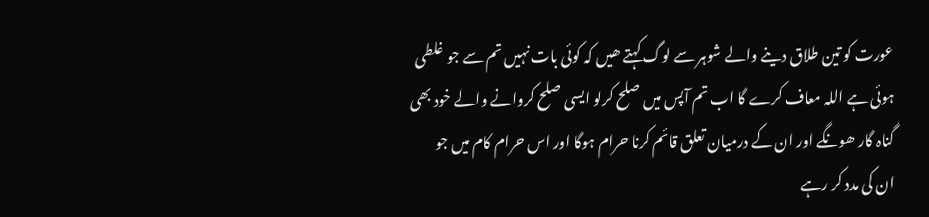عورت کو تین طلاق دینے والے شوہر سے لوگ کہتے ھیں کہ کوئی بات نہیں تم سے جو غلطی
ہوئی ہے اللہ معاف کرے گا اب تم آپس میں صلح کرلو ایسی صلح کروانے والے خود بھی
گناہ گار ھونگے اور ان کے درمیان تعلق قائم کرنا حرام ہوگا اور اس حرام کام میں جو
ان کی مدد کر رہے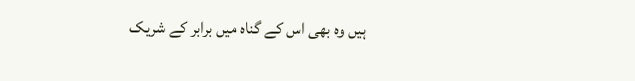ہیں وہ بھی اس کے گناہ میں برابر کے شریک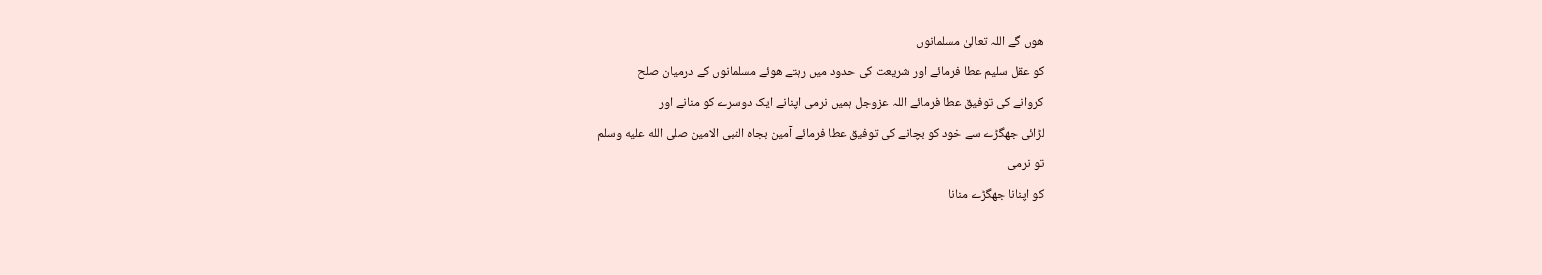ھوں گے اللہ تعالیٰ مسلمانوں
کو عقل سلیم عطا فرمائے اور شریعت کی حدود میں رہتے ھوئے مسلمانوں کے درمیان صلح
کروانے کی توفیق عطا فرمائے اللہ عزوجل ہمیں نرمی اپنانے ایک دوسرے کو منانے اور
لڑائی جھگڑے سے خود کو بچانے کی توفیق عطا فرمائے آمین بجاہ النبی الامین صلى الله عليه وسلم
تو نرمی
کو اپنانا جھگڑے منانا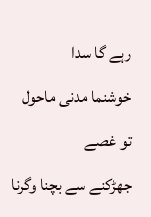رہے گا سدا
خوشنما مدنی ماحول
تو غصے
جھڑکنے سے بچنا وگرنا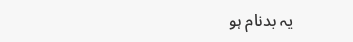یہ بدنام ہو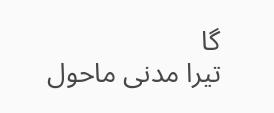گا
تیرا مدنی ماحول